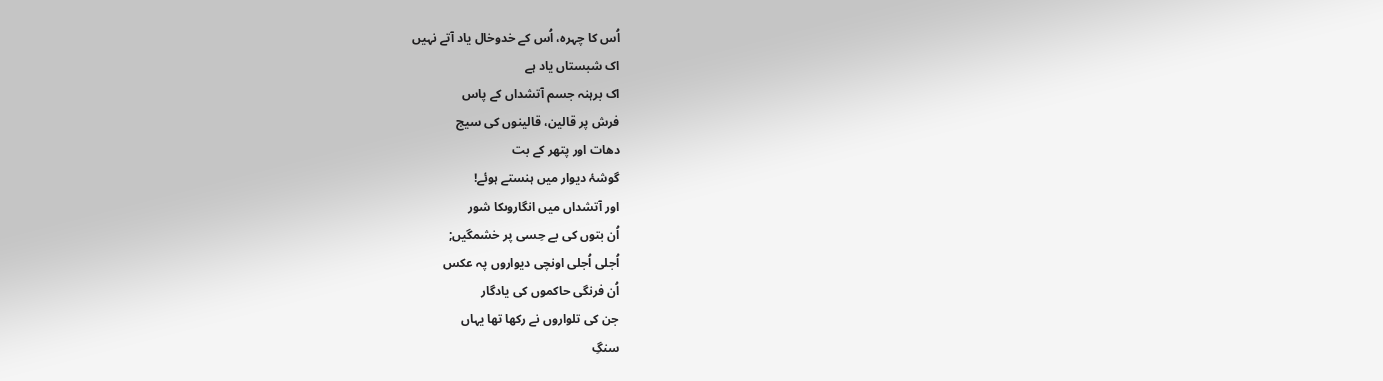اُس کا چہرہ، اُس کے خدوخال یاد آتے نہیں
اک شبستاں یاد ہے
اک برہنہ جسم آتشداں کے پاس
فرش پر قالین، قالینوں کی سیج
دھات اور پتھر کے بت
گوشۂ دیوار میں ہنستے ہوئے!
اور آتشداں میں انگاروںکا شور
اُن بتوں کی بے حِسی پر خشمگیں;
اُجلی اُجلی اونچی دیواروں پہ عکس
اُن فرنگی حاکموں کی یادگار
جن کی تلواروں نے رکھا تھا یہاں
سنگِ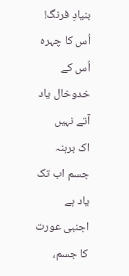بنیادِ فرنگ!
اُس کا چہرہ اُس کے خدوخال یاد آتے نہیں
اک برہنہ جسم اب تک یاد ہے
اجنبی عورت کا جسم،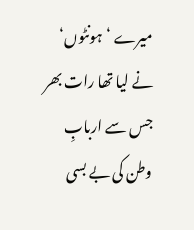میرے ‘ہونٹوں‘ نے لیا تھا رات بھر
جس سے اربابِ وطن کی بے بسی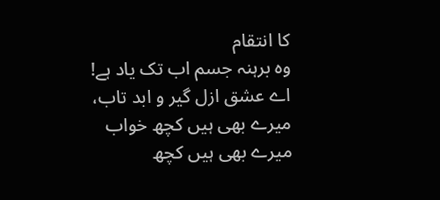کا انتقام
وہ برہنہ جسم اب تک یاد ہے!
اے عشق ازل گیر و ابد تاب، میرے بھی ہیں کچھ خواب
میرے بھی ہیں کچھ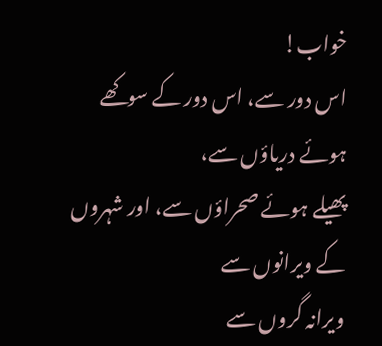خواب!
اس دور سے، اس دور کے سوکھے ہوئے دریاؤں سے،
پھیلے ہوئے صحراؤں سے، اور شہروں کے ویرانوں سے
ویرانہ گروں سے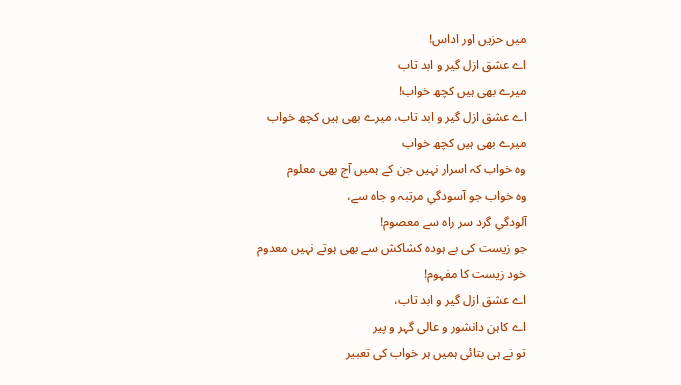میں حزیں اور اداس!
اے عشق ازل گیر و ابد تاب
میرے بھی ہیں کچھ خواب!
اے عشق ازل گیر و ابد تاب، میرے بھی ہیں کچھ خواب
میرے بھی ہیں کچھ خواب
وہ خواب کہ اسرار نہیں جن کے ہمیں آج بھی معلوم
وہ خواب جو آسودگیِ مرتبہ و جاہ سے،
آلودگیِ گرد سر راہ سے معصوم!
جو زیست کی بے ہودہ کشاکش سے بھی ہوتے نہیں معدوم
خود زیست کا مفہوم!
اے عشق ازل گیر و ابد تاب،
اے کاہن دانشور و عالی گہر و پیر
تو نے ہی بتائی ہمیں ہر خواب کی تعبیر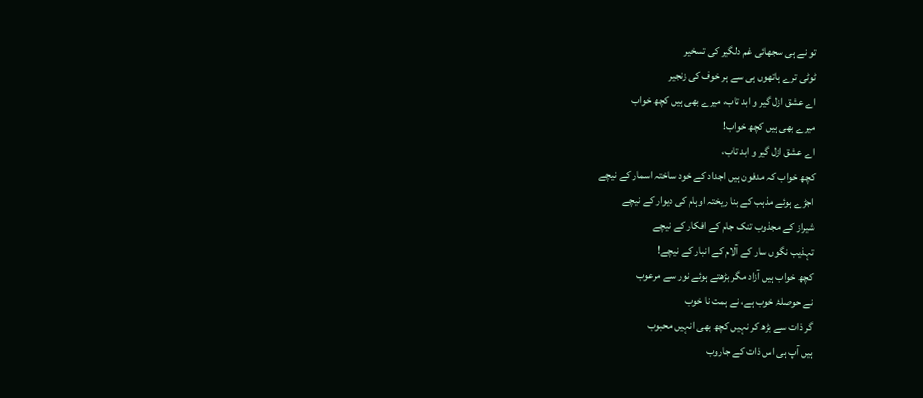تو نے ہی سجھائی غم دلگیر کی تسخیر
ٹوٹی ترے ہاتھوں ہی سے ہر خوف کی زنجیر
اے عشق ازل گیر و ابد تاب، میرے بھی ہیں کچھ خواب
میرے بھی ہیں کچھ خواب!
اے عشق ازل گیر و ابد تاب،
کچھ خواب کہ مدفون ہیں اجداد کے خود ساختہ اسمار کے نیچے
اجڑے ہوئے مذہب کے بنا ریختہ اوہام کی دیوار کے نیچے
شیراز کے مجذوب تنک جام کے افکار کے نیچے
تہذیب نگوں سار کے آلام کے انبار کے نیچے!
کچھ خواب ہیں آزاد مگر بڑھتے ہوئے نور سے مرعوب
نے حوصلۂ خوب ہے، نے ہمت نا خوب
گر ذات سے بڑھ کر نہیں کچھ بھی انہیں محبوب
ہیں آپ ہی اس ذات کے جاروب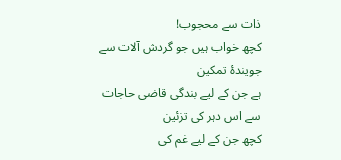ذات سے محجوب!
کچھ خواب ہیں جو گردش آلات سے جویندۂ تمکین
ہے جن کے لیے بندگی قاضی حاجات سے اس دہر کی تزئین
کچھ جن کے لیے غم کی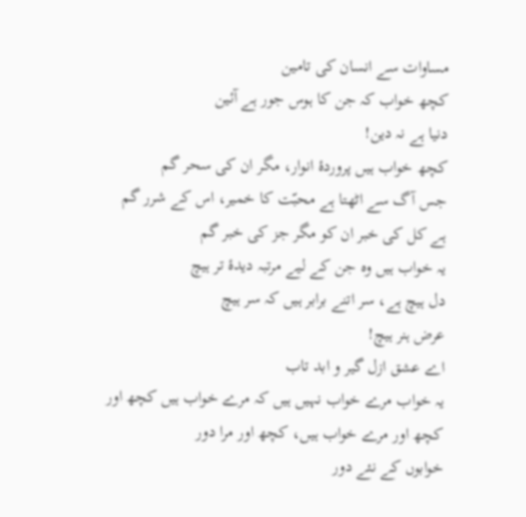مساوات سے انسان کی تامین
کچھ خواب کہ جن کا ہوس جور ہے آئین
دنیا ہے نہ دین!
کچھ خواب ہیں پروردۂ انوار، مگر ان کی سحر گم
جس آگ سے اٹھتا ہے محبّت کا خمیر، اس کے شرر گم
ہے کل کی خبر ان کو مگر جز کی خبر گم
یہ خواب ہیں وہ جن کے لیے مرتبہ دیدۂ تر ہیچ
دل ہیچ ہے، سر اتنے برابر ہیں کہ سر ہیچ
عرض ہنر ہیچ!
اے عشق ازل گیر و ابد تاب
یہ خواب مرے خواب نہیں ہیں کہ مرے خواب ہیں کچھ اور
کچھ اور مرے خواب ہیں، کچھ اور مرا دور
خوابوں کے نئے دور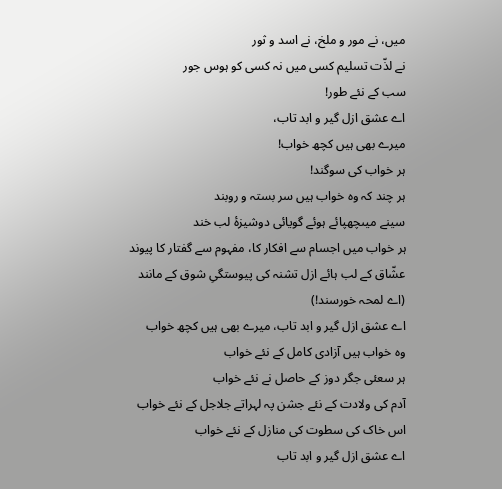میں، نے مور و ملخ، نے اسد و ثور
نے لذّت تسلیم کسی میں نہ کسی کو ہوس جور
سب کے نئے طور!
اے عشق ازل گیر و ابد تاب،
میرے بھی ہیں کچھ خواب!
ہر خواب کی سوگند!
ہر چند کہ وہ خواب ہیں سر بستہ و روبند
سینے میںچھپائے ہوئے گویائی دوشیزۂ لب خند
ہر خواب میں اجسام سے افکار کا، مفہوم سے گفتار کا پیوند
عشّاق کے لب ہائے ازل تشنہ کی پیوستگیِ شوق کے مانند
(اے لمحہ خورسند!)
اے عشق ازل گیر و ابد تاب، میرے بھی ہیں کچھ خواب
وہ خواب ہیں آزادی کامل کے نئے خواب
ہر سعئی جگر دوز کے حاصل نے نئے خواب
آدم کی ولادت کے نئے جشن پہ لہراتے جلاجل کے نئے خواب
اس خاک کی سطوت کی منازل کے نئے خواب
اے عشق ازل گیر و ابد تاب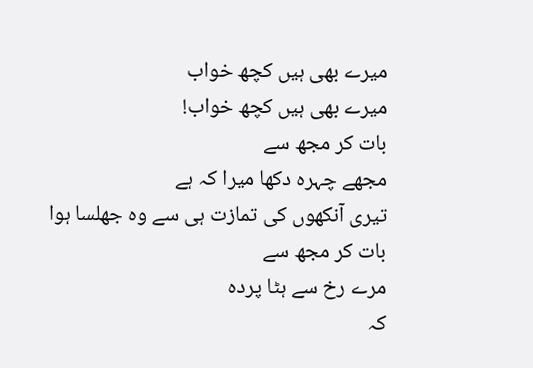میرے بھی ہیں کچھ خواب
میرے بھی ہیں کچھ خواب!
بات کر مجھ سے
مجھے چہرہ دکھا میرا کہ ہے
تیری آنکھوں کی تمازت ہی سے وہ جھلسا ہوا
بات کر مجھ سے
مرے رخ سے ہٹا پردہ
کہ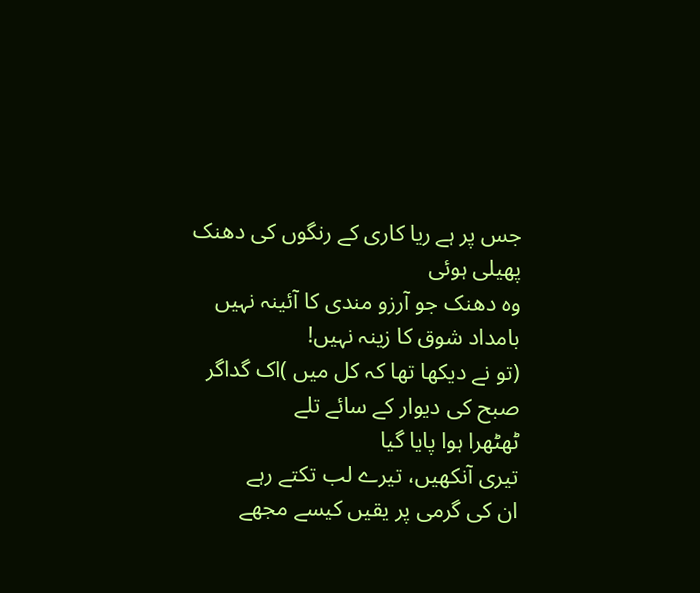جس پر ہے ریا کاری کے رنگوں کی دھنک
پھیلی ہوئی
وہ دھنک جو آرزو مندی کا آئینہ نہیں
بامداد شوق کا زینہ نہیں!
(تو نے دیکھا تھا کہ کل میں )اک گداگر
صبح کی دیوار کے سائے تلے
ٹھٹھرا ہوا پایا گیا
تیری آنکھیں، تیرے لب تکتے رہے
ان کی گرمی پر یقیں کیسے مجھے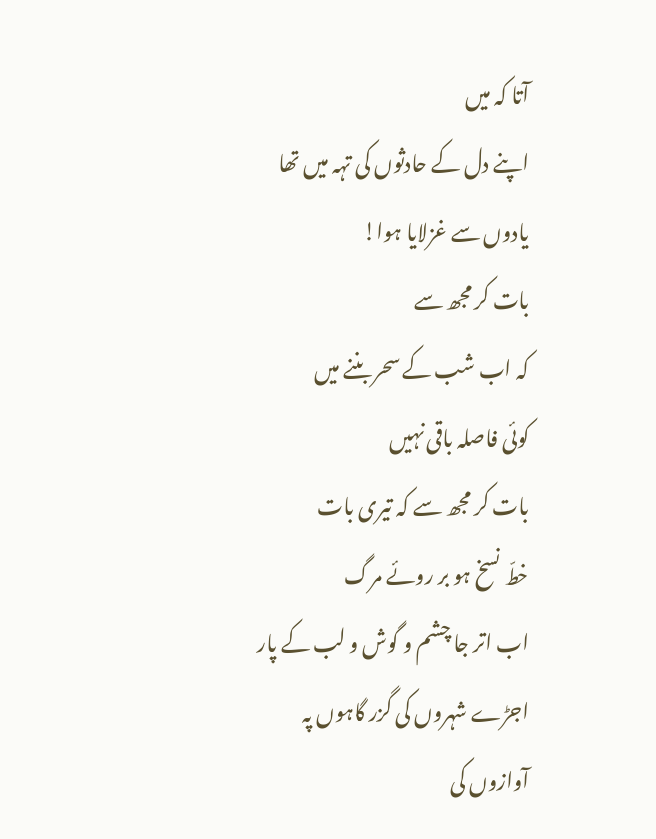آتا کہ میں
اپنے دل کے حادثوں کی تہہ میں تھا
یادوں سے غزلایا ہوا!
بات کر مجھ سے
کہ اب شب کے سحر بننے میں
کوئی فاصلہ باقی نہیں
بات کر مجھ سے کہ تیری بات
خطّ نسخ ہو بر روئے مرگ
اب اتر جا چشم و گوش و لب کے پار
اجڑے شہروں کی گزر گاہوں پہ
آوازوں کی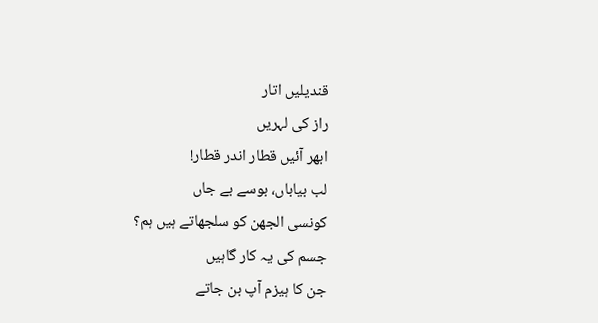قندیلیں اتار
راز کی لہریں
ابھر آئیں قطار اندر قطار!
لب بیاباں، بوسے بے جاں
کونسی الجھن کو سلجھاتے ہیں ہم؟
جسم کی یہ کار گاہیں
جن کا ہیزم آپ بن جاتے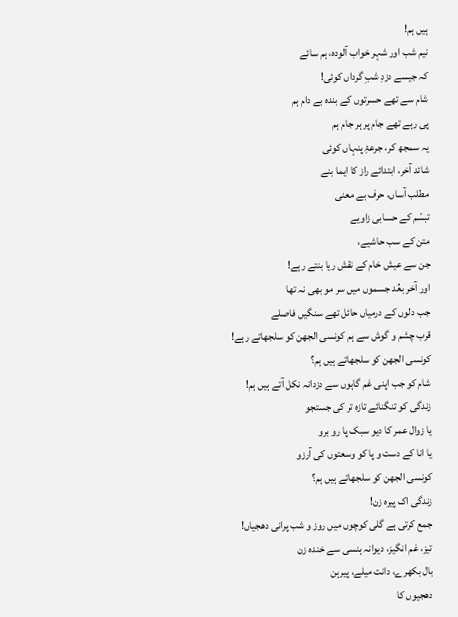ہیں ہم!
نیم شب اور شہر خواب آلودہ، ہم سائے
کہ جیسے دزدِ شبِ گرداں کوئی!
شام سے تھے حسرتوں کے بندہ بے دام ہم
پی رہے تھے جام پر ہر جام ہم
یہ سمجھ کر، جرعۂِ پنہاں کوئی
شائد آخر، ابتدائے راز کا ایما بنے
مطلب آساں، حرف بے معنی
تبسّم کے حسابی زاویے
متن کے سب حاشیے،
جن سے عیش خام کے نقش ریا بنتے رہے!
اور آخر بعُد جسموں میں سر مو بھی نہ تھا
جب دلوں کے درمیاں حائل تھے سنگیں فاصلے
قرب چشم و گوش سے ہم کونسی الجھن کو سلجھاتے رہے!
کونسی الجھن کو سلجھاتے ہیں ہم؟
شام کو جب اپنی غم گاہوں سے دزدانہ نکل آتے ہیں ہم!
زندگی کو تنگنائے تازہ تر کی جستجو
یا زوال عمر کا دیو سبک پا رو برو
یا انا کے دست و پا کو وسعتوں کی آرزو
کونسی الجھن کو سلجھاتے ہیں ہم؟
زندگی اک پیرہ زن!
جمع کرتی ہے گلی کوچوں میں روز و شب پرانی دھجیاں!
تیز، غم انگیز، دیوانہ ہنسی سے خندہ زن
بال بکھرے، دانت میلے، پیرہن
دھجیوں کا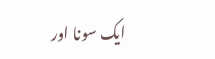ایک سونا اور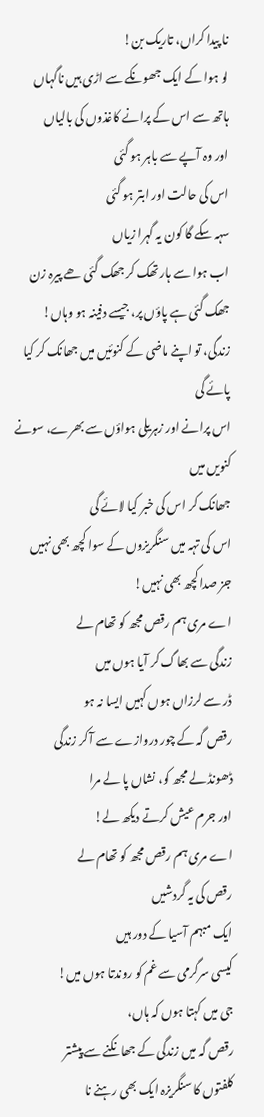نا پیدا کراں، تاریک بن!
لو ہوا کے ایک جھونکے سے اڑی ہیں ناگہاں
ہاتھ سے اس کے پرانے کاغذوں کی بالیاں
اور وہ آپے سے باہر ہو گئی
اس کی حالت اور ابتر ہو گئی
سہہ سکے گا کون یہ گہرا زیاں
اب ہوا سے ہار تھک کر جھک گئی ھے پیرہ زن
جھک گئی ہے پاؤں پر، جیسے دفینہ ہو وہاں!
زندگی، تو اپنے ماضی کے کنوئیں میں جھانک کر کیا پائے گی
اس پرانے اور زہریلی ہواؤں سے بھرے، سونے کنویں میں
جھانک کر اس کی خبر کیا لائے گی
اس کی تہہ میں سنگریزوں کے سوا کچھ بھی نہیں
جز صدا کچھ بھی نہیں!
اے مری ہم رقص مجھ کو تھام لے
زندگی سے بھاگ کر آیا ہوں میں
ڈر سے لرزاں ہوں کہیں ایسا نہ ہو
رقص گہ کے چور دروازے سے آ کر زندگی
ڈھونڈ لے مجھ کو، نشاں پا لے مرا
اور جرم عیش کرتے دیکھ لے!
اے مری ہم رقص مجھ کو تھام لے
رقص کی یہ گردشیں
ایک مبہم آسیا کے دور ہیں
کیسی سرگرمی سے غم کو روندتا ہوں میں!
جی میں کہتا ہوں کہ ہاں،
رقص گہ میں زندگی کے جھانکنے سے پیشتر
کلفتوں کا سنگریزہ ایک بھی رہنے نا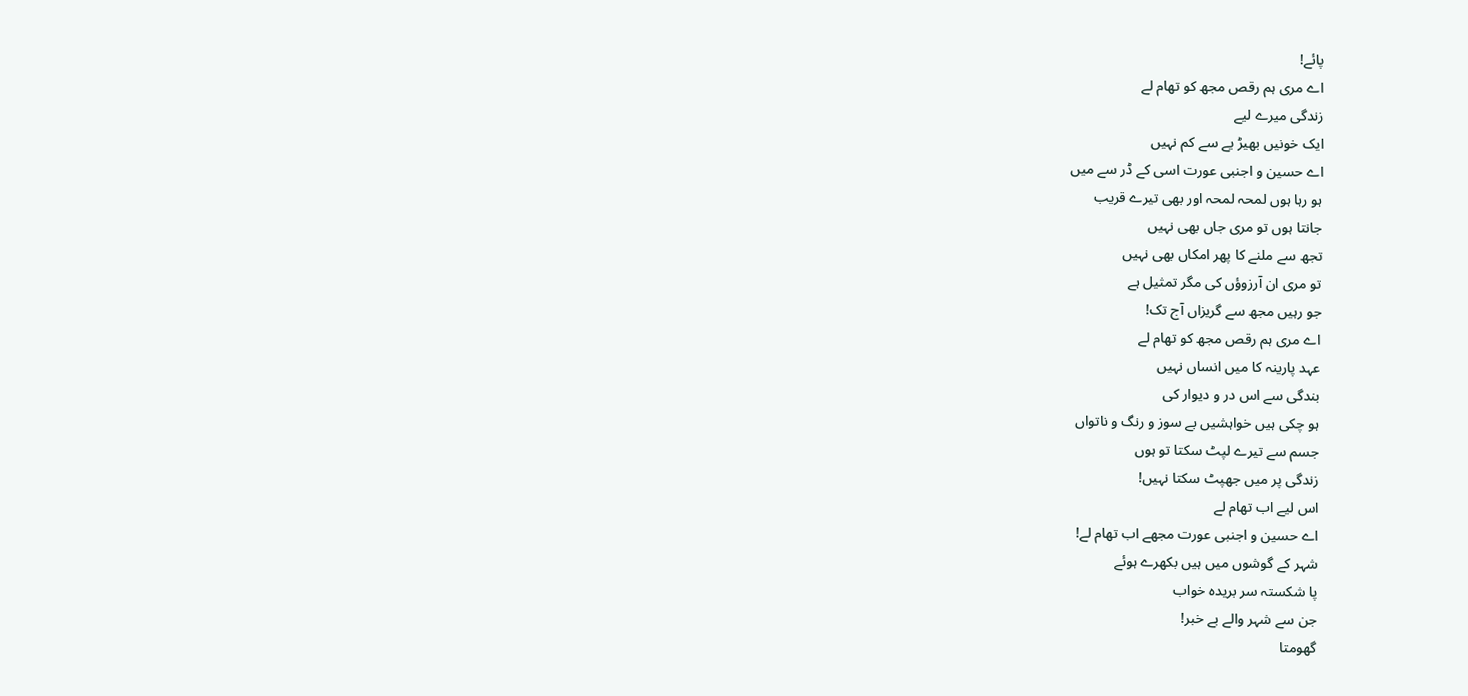پائے!
اے مری ہم رقص مجھ کو تھام لے
زندگی میرے لیے
ایک خونیں بھیڑ یے سے کم نہیں
اے حسین و اجنبی عورت اسی کے ڈر سے میں
ہو رہا ہوں لمحہ لمحہ اور بھی تیرے قریب
جانتا ہوں تو مری جاں بھی نہیں
تجھ سے ملنے کا پھر امکاں بھی نہیں
تو مری ان آرزوؤں کی مگر تمثیل ہے
جو رہیں مجھ سے گریزاں آج تک!
اے مری ہم رقص مجھ کو تھام لے
عہد پارینہ کا میں انساں نہیں
بندگی سے اس در و دیوار کی
ہو چکی ہیں خواہشیں بے سوز و رنگ و ناتواں
جسم سے تیرے لپٹ سکتا تو ہوں
زندگی پر میں جھپٹ سکتا نہیں!
اس لیے اب تھام لے
اے حسین و اجنبی عورت مجھے اب تھام لے!
شہر کے گوشوں میں ہیں بکھرے ہوئے
پا شکستہ سر بریدہ خواب
جن سے شہر والے بے خبر!
گھومتا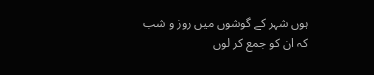ہوں شہر کے گوشوں میں روز و شب
کہ ان کو جمع کر لوں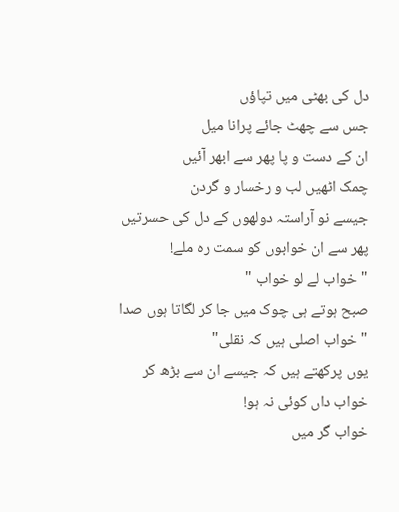دل کی بھٹی میں تپاؤں
جس سے چھٹ جائے پرانا میل
ان کے دست و پا پھر سے ابھر آئیں
چمک اٹھیں لب و رخسار و گردن
جیسے نو آراستہ دولھوں کے دل کی حسرتیں
پھر سے ان خوابوں کو سمت رہ ملے!
"خواب لے لو خواب "
صبح ہوتے ہی چوک میں جا کر لگاتا ہوں صدا
"خواب اصلی ہیں کہ نقلی"
یوں پرکھتے ہیں کہ جیسے ان سے بڑھ کر
خواب داں کوئی نہ ہو!
خواب گر میں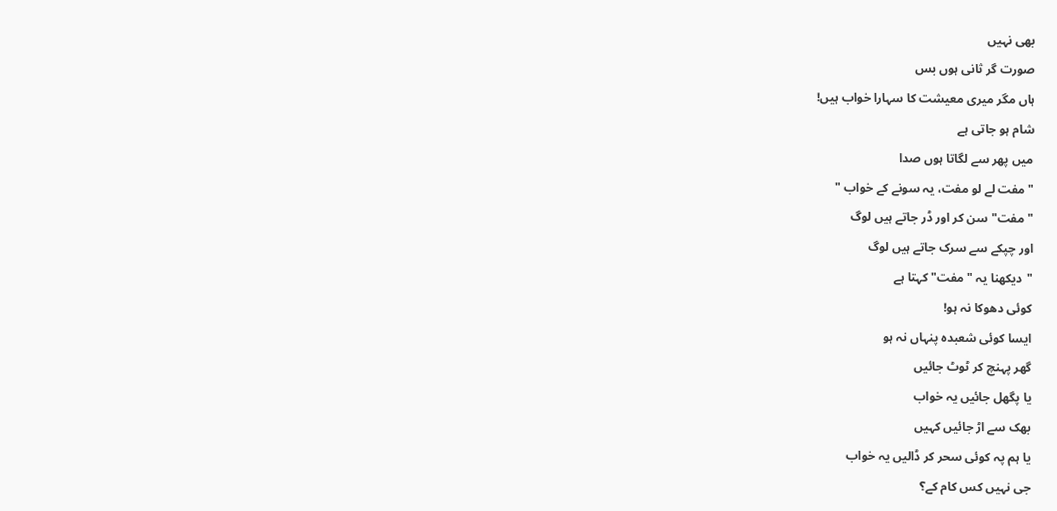بھی نہیں
صورت گر ثانی ہوں بس
ہاں مگر میری معیشت کا سہارا خواب ہیں!
شام ہو جاتی ہے
میں پھر سے لگاتا ہوں صدا
"مفت لے لو مفت، یہ سونے کے خواب "
"مفت" سن کر اور ڈر جاتے ہیں لوگ
اور چپکے سے سرک جاتے ہیں لوگ
"دیکھنا یہ "مفت" کہتا ہے
کوئی دھوکا نہ ہو!
ایسا کوئی شعبدہ پنہاں نہ ہو
گھر پہنچ کر ٹوٹ جائیں
یا پگھل جائیں یہ خواب
بھک سے اڑ جائیں کہیں
یا ہم پہ کوئی سحر کر ڈالیں یہ خواب
جی نہیں کس کام کے؟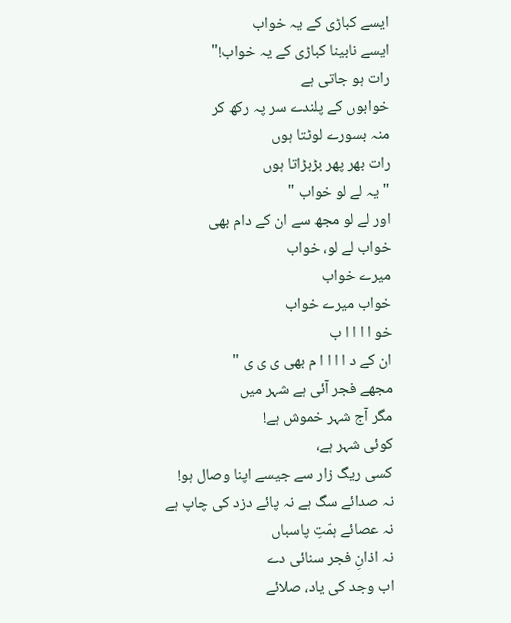ایسے کباڑی کے یہ خواب
ایسے نابینا کباڑی کے یہ خواب!"
رات ہو جاتی ہے
خوابوں کے پلندے سر پہ رکھ کر
منہ بسورے لوٹتا ہوں
رات بھر پھر بڑبڑاتا ہوں
"یہ لے لو خواب "
اور لے لو مجھ سے ان کے دام بھی
خواب لے لو، خواب
میرے خواب
خواب میرے خواب
خو ا ا ا ا ب
ان کے د ا ا ا ا م بھی ی ی ی "
مجھے فجر آئی ہے شہر میں
مگر آج شہر خموش ہے!
کوئی شہر ہے،
کسی ریگ زار سے جیسے اپنا وصال ہو!
نہ صدائے سگ ہے نہ پائے دزد کی چاپ ہے
نہ عصائے ہمّتِ پاسباں
نہ اذانِ فجر سنائی دے
اب وجد کی یاد، صلائے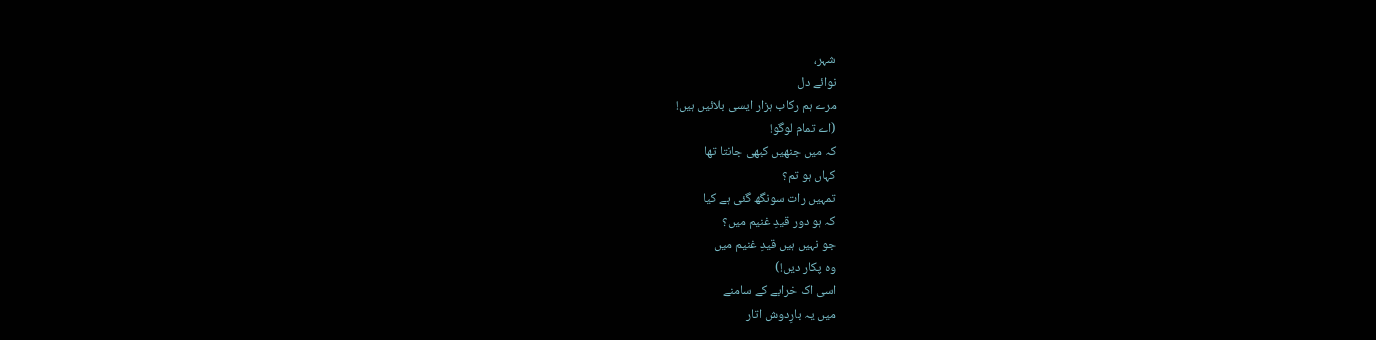شہر،
نوائے دل
مرے ہم رکاب ہزار ایسی بلائیں ہیں!
(اے تمام لوگو!
کہ میں جنھیں کبھی جانتا تھا
کہاں ہو تم؟
تمہیں رات سونگھ گئی ہے کیا
کہ ہو دور قیدِ غنیم میں؟
جو نہیں ہیں قیدِ غنیم میں
وہ پکار دیں!)
اسی اک خرابے کے سامنے
میں یہ بارِدوش اتار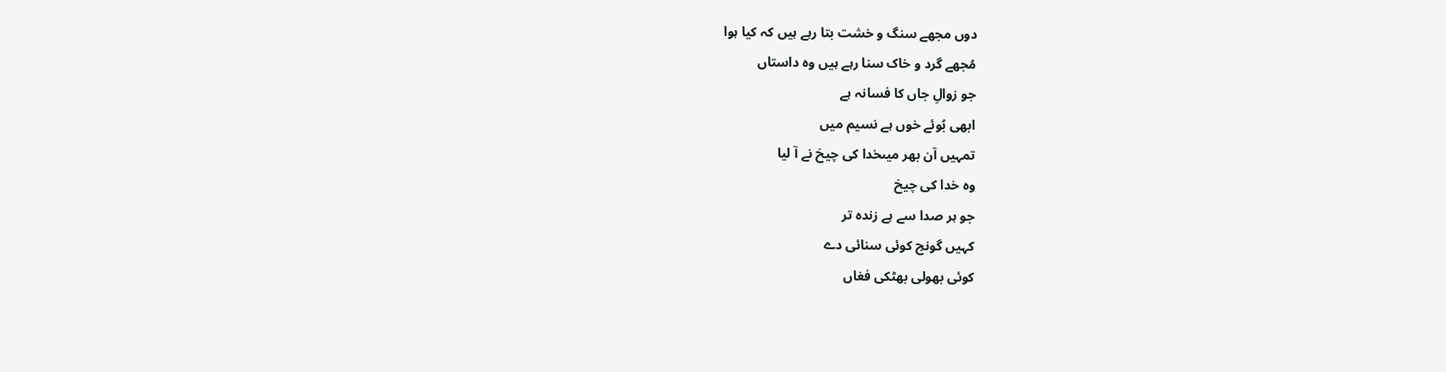دوں مجھے سنگ و خشت بتا رہے ہیں کہ کیا ہوا
مُجھے گرد و خاک سنا رہے ہیں وہ داستاں
جو زوالِ جاں کا فسانہ ہے
ابھی بُوئے خوں ہے نسیم میں
تمہیں آن بھر میںخدا کی چیخ نے آ لیا
وہ خدا کی چیخ
جو ہر صدا سے ہے زندہ تر
کہیں گونج کوئی سنائی دے
کوئی بھولی بھٹکی فغاں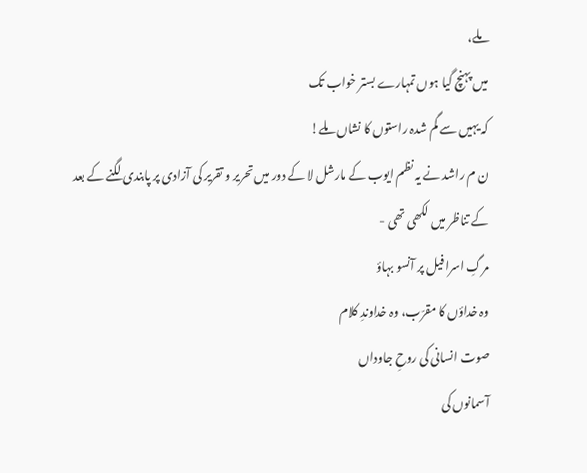ملے،
میں پہنچ گیا ہوں تمہارے بستر خواب تک
کہ یہیں سے گم شدہ راستوں کا نشاں ملے!
ن م راشد نے یہ نظم ایوب کے مارشل لا کے دور میں تحریر و تقریر کی آزادی پر پابندی لگنے کے بعد کے تناظر میں لکھی تھی -
مرگِ اسرافیل پر آنسو بہاؤ
وہ خداؤں کا مقرّب، وہ خداوندِ کلام
صوت انسانی کی روحِ جاوداں
آسمانوں کی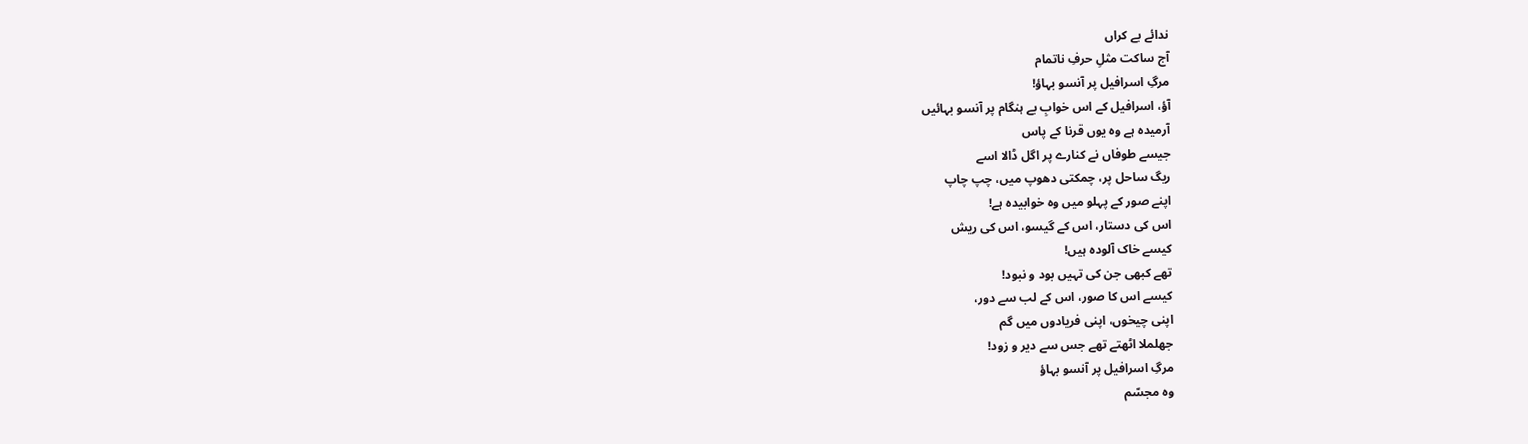ندائے بے کراں
آج ساکت مثلِ حرفِ ناتمام
مرگِ اسرافیل پر آنسو بہاؤ!
آؤ، اسرافیل کے اس خوابِ بے ہنگام پر آنسو بہائیں
آرمیدہ ہے وہ یوں قرنا کے پاس
جیسے طوفاں نے کنارے پر اگل ڈالا اسے
ریگ ساحل پر، چمکتی دھوپ میں، چپ چاپ
اپنے صور کے پہلو میں وہ خوابیدہ ہے!
اس کی دستار، اس کے گیسو، اس کی ریش
کیسے خاک آلودہ ہیں!
تھے کبھی جن کی تہیں بود و نبود!
کیسے اس کا صور، اس کے لب سے دور،
اپنی چیخوں، اپنی فریادوں میں گم
جھلملا اٹھتے تھے جس سے دیر و زود!
مرگِ اسرافیل پر آنسو بہاؤ
وہ مجسّم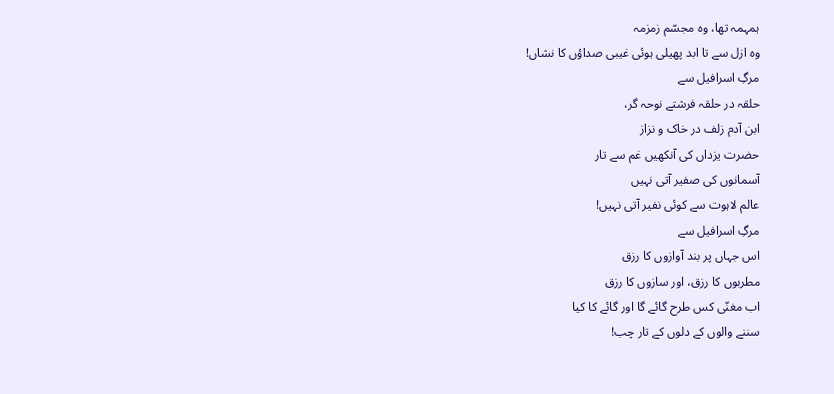ہمہمہ تھا، وہ مجسّم زمزمہ
وہ ازل سے تا ابد پھیلی ہوئی غیبی صداؤں کا نشاں!
مرگِ اسرافیل سے
حلقہ در حلقہ فرشتے نوحہ گر،
ابن آدم زلف در خاک و نزاز
حضرت یزداں کی آنکھیں غم سے تار
آسمانوں کی صفیر آتی نہیں
عالم لاہوت سے کوئی نفیر آتی نہیں!
مرگِ اسرافیل سے
اس جہاں پر بند آوازوں کا رزق
مطربوں کا رزق، اور سازوں کا رزق
اب مغنّی کس طرح گائے گا اور گائے کا کیا
سننے والوں کے دلوں کے تار چب!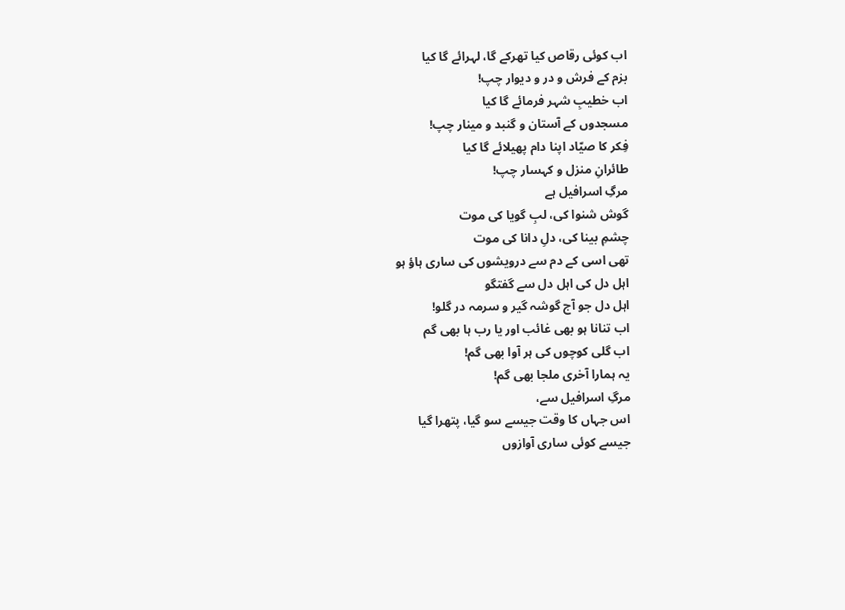اب کوئی رقاص کیا تھرکے گا، لہرائے گا کیا
بزم کے فرش و در و دیوار چپ!
اب خطیبِ شہر فرمائے گا کیا
مسجدوں کے آستان و گنبد و مینار چپ!
فِکر کا صیّاد اپنا دام پھیلائے گا کیا
طائرانِ منزل و کہسار چپ!
مرگِ اسرافیل ہے
گوش شنوا کی، لبِ گویا کی موت
چشمِ بینا کی، دلِ دانا کی موت
تھی اسی کے دم سے درویشوں کی ساری ہاؤ ہو
اہل دل کی اہل دل سے گفتگو
اہل دل جو آج گوشہ گیر و سرمہ در گلو!
اب تنانا ہو بھی غائب اور یا رب ہا بھی گم
اب گلی کوچوں کی ہر آوا بھی گم!
یہ ہمارا آخری ملجا بھی گم!
مرگِ اسرافیل سے،
اس جہاں کا وقت جیسے سو گیا، پتھرا گیا
جیسے کوئی ساری آوازوں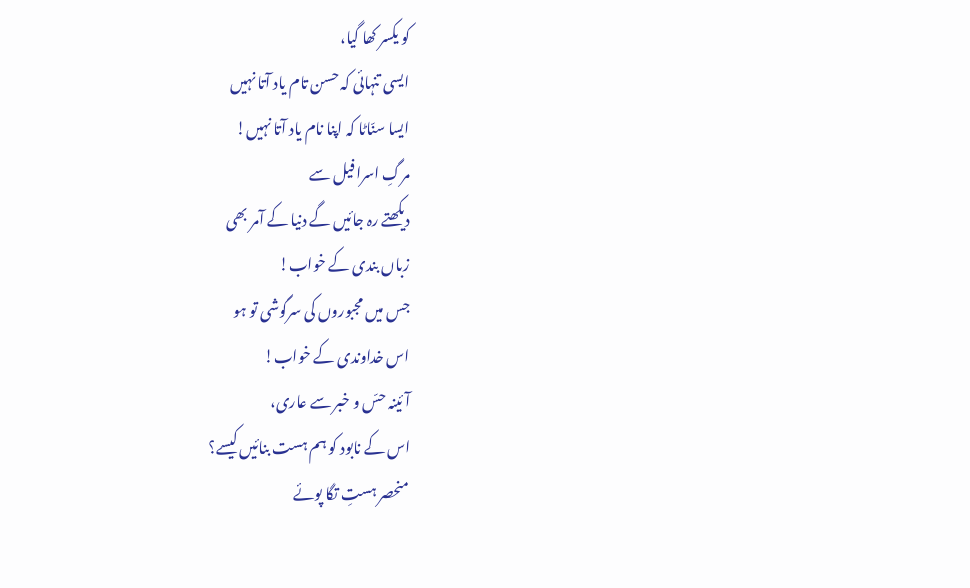کو یکسر کھا گیا،
ایسی تنہائی کہ حسن تام یاد آتا نہیں
ایسا سنّاٹا کہ اپنا نام یاد آتا نہیں!
مرگِ اسرافیل سے
دیکھتے رہ جائیں گے دنیا کے آمر بھی
زباں بندی کے خواب!
جس میں مجبوروں کی سرگوشی تو ہو
اس خداوندی کے خواب!
آئینہ حسّ و خبر سے عاری،
اس کے نابود کو ہم ہست بنائیں کیسے؟
منحصر ہستِ تگا پوئے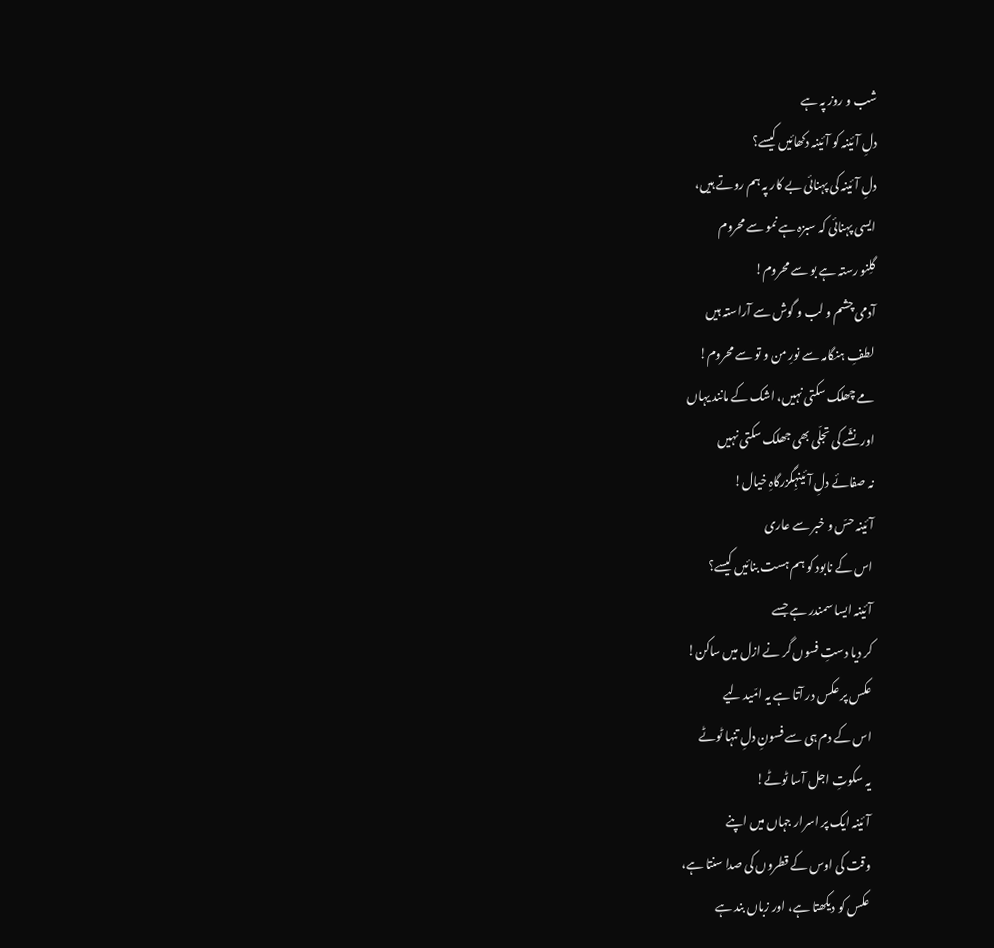شب و روز پہ ہے
دلِ آئینہ کو آئینہ دکھائیں کیسے؟
دلِ آئینہ کی پہنائی بے کار پہ ہم روتے ہیں،
ایسی پہنائی کہ سبزہ ہے نمو سے محروم
گلِنو رستہ ہے بو سے محروم!
آدمی چشم و لب و گوش سے آراستہ ہیں
لطفِ ہنگامہ سے نورِ من و تو سے محروم!
مے چھلک سکتی نہیں، اشک کے مانند یہاں
اور نشّے کی تجلّی بھی جھلک سکتی نہیں
نہ صفائے دلِ آئینہِگزرگاہِ خیال!
آئینہ حسّ و خبر سے عاری
اس کے نابود کو ہم ہست بنائیں کیسے؟
آئینہ ایسا سمندر ہے جسے
کر دیا دستِ فسوں گر نے ازل میں ساکن!
عکس پر عکس در آتا ہے یہ امّید لیے
اس کے دم ہی سے فسونِ دلِ تنہا ٹوٹے
یہ سکوتِ اجل آسا ٹوٹے!
آئینہ ایک پر اسرار جہاں میں اپنے
وقت کی اوس کے قطروں کی صدا سنتا ہے،
عکس کو دیکھتا ہے، اور زباں بند ہے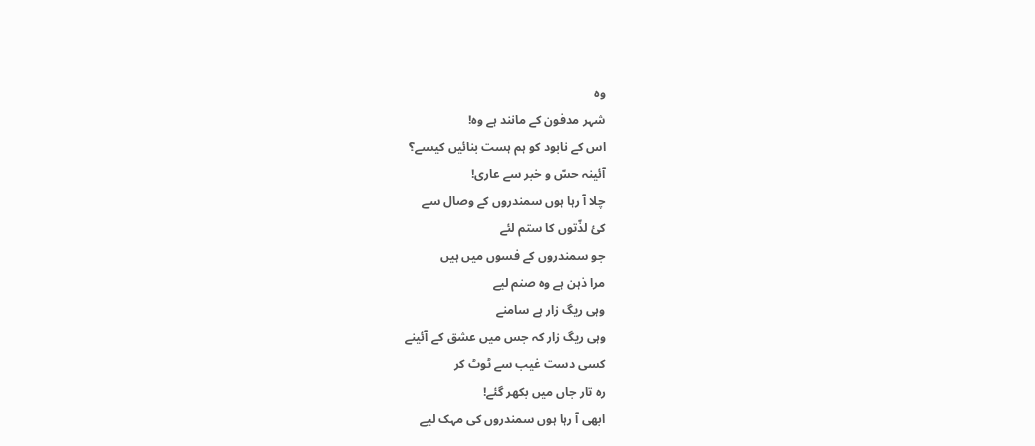وہ
شہر مدفون کے مانند ہے وہ!
اس کے نابود کو ہم ہست بنائیں کیسے؟
آئینہ حسّ و خبر سے عاری!
چلا آ رہا ہوں سمندروں کے وصال سے
کئ لذّتوں کا ستم لئے
جو سمندروں کے فسوں میں ہیں
مرا ذہن ہے وہ صنم لیے
وہی ریگ زار ہے سامنے
وہی ریگ زار کہ جس میں عشق کے آئینے
کسی دست غیب سے ٹوٹ کر
رہ تار جاں میں بکھر گئے!
ابھی آ رہا ہوں سمندروں کی مہک لیے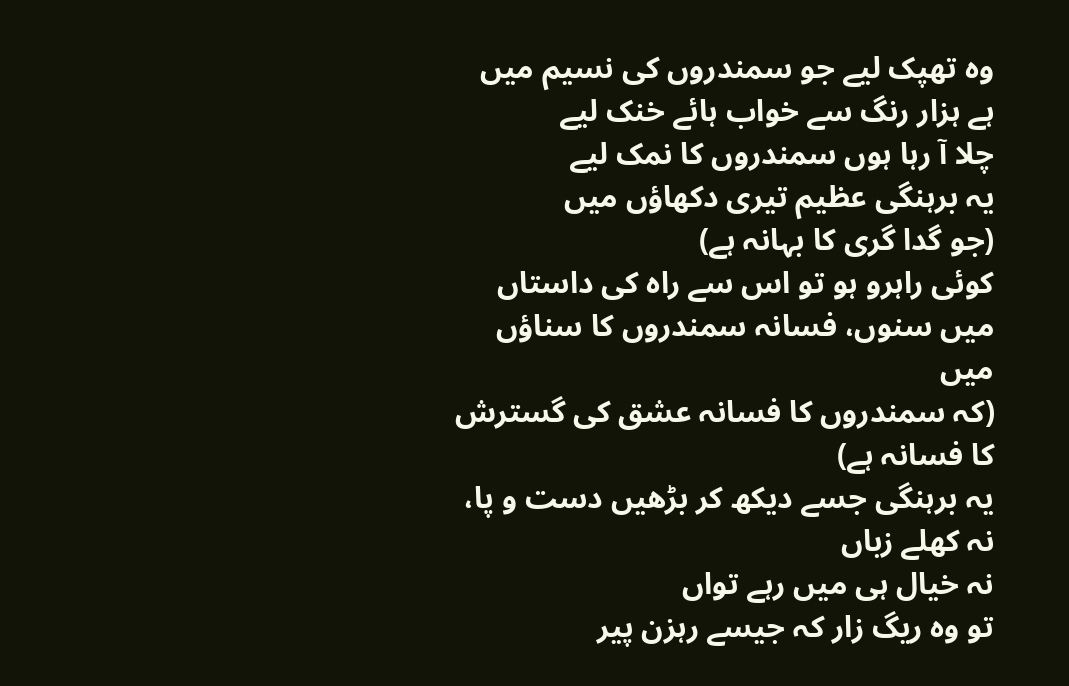وہ تھپک لیے جو سمندروں کی نسیم میں
ہے ہزار رنگ سے خواب ہائے خنک لیے
چلا آ رہا ہوں سمندروں کا نمک لیے
یہ برہنگی عظیم تیری دکھاؤں میں
(جو گدا گری کا بہانہ ہے)
کوئی راہرو ہو تو اس سے راہ کی داستاں
میں سنوں، فسانہ سمندروں کا سناؤں میں
(کہ سمندروں کا فسانہ عشق کی گسترش کا فسانہ ہے)
یہ برہنگی جسے دیکھ کر بڑھیں دست و پا، نہ کھلے زباں
نہ خیال ہی میں رہے تواں
تو وہ ریگ زار کہ جیسے رہزن پیر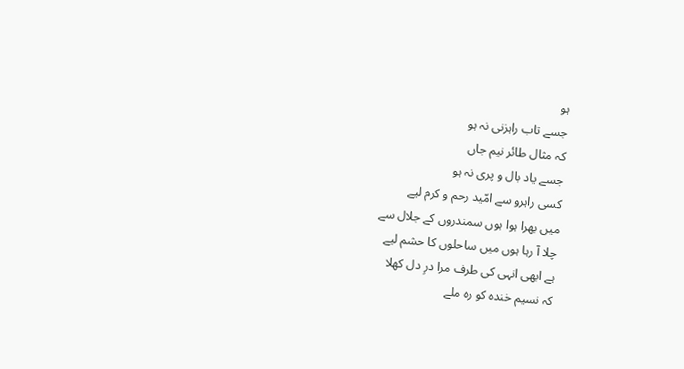ہو
جسے تاب راہزنی نہ ہو
کہ مثال طائر نیم جاں
جسے یاد بال و پری نہ ہو
کسی راہرو سے امّید رحم و کرم لیے
میں بھرا ہوا ہوں سمندروں کے جلال سے
چلا آ رہا ہوں میں ساحلوں کا حشم لیے
ہے ابھی انہی کی طرف مرا درِ دل کھلا
کہ نسیم خندہ کو رہ ملے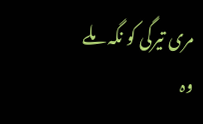مری تیرگی کو نگہ ملے
وہ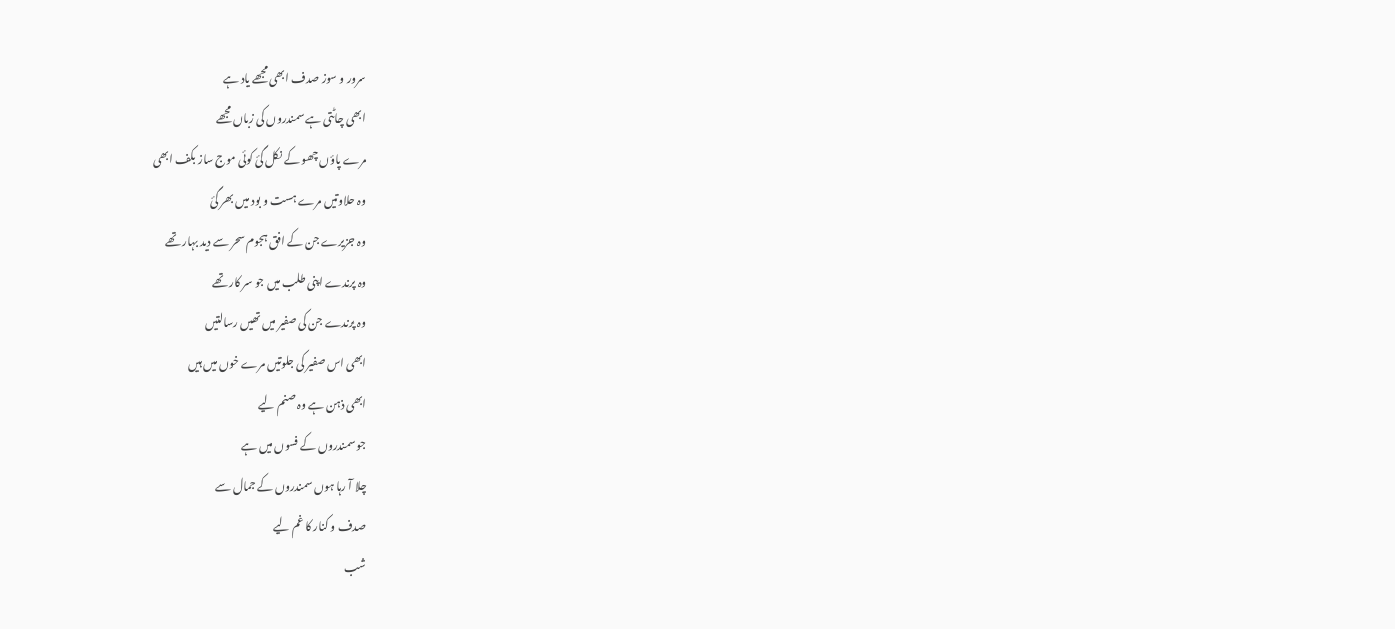سرور و سوز صدف ابھی مجھے یاد ہے
ابھی چاٹتی ہے سمندروں کی زباں مجھے
مرے پاؤں چھو کے نکل گئ کوئی موج ساز بکف ابھی
وہ حلاوتیں مرے ہست و بود میں بھر گئ
وہ جزیرے جن کے افق ہجوم سحر سے دید بہار تھے
وہ پرندے اپنی طلب میں جو سر کار تھے
وہ پرندے جن کی صفیر میں تھیں رسالتیں
ابھی اس صفیر کی جلوتیں مرے خوں میں ہیں
ابھی ذہن ہے وہ صنم لیے
جو سمندروں کے فسوں میں ہے
چلا آ رہا ہوں سمندروں کے جمال سے
صدف و کنار کا غم لیے
شب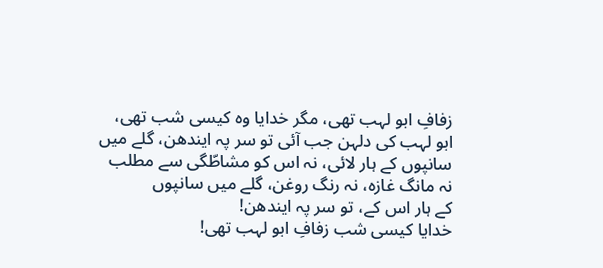زفافِ ابو لہب تھی، مگر خدایا وہ کیسی شب تھی،
ابو لہب کی دلہن جب آئی تو سر پہ ایندھن، گلے میں
سانپوں کے ہار لائی، نہ اس کو مشاطّگی سے مطلب
نہ مانگ غازہ، نہ رنگ روغن، گلے میں سانپوں
کے ہار اس کے، تو سر پہ ایندھن!
خدایا کیسی شب زفافِ ابو لہب تھی!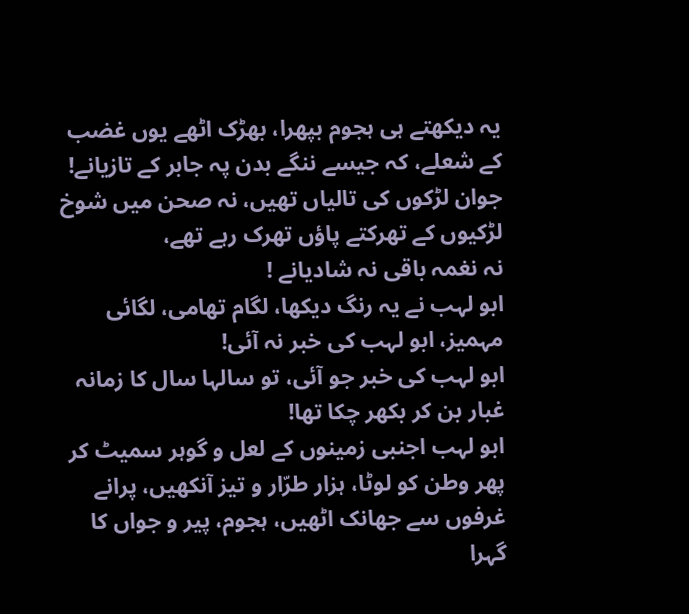یہ دیکھتے ہی ہجوم بپھرا، بھڑک اٹھے یوں غضب
کے شعلے، کہ جیسے ننگے بدن پہ جابر کے تازیانے!
جوان لڑکوں کی تالیاں تھیں، نہ صحن میں شوخ
لڑکیوں کے تھرکتے پاؤں تھرک رہے تھے،
نہ نغمہ باقی نہ شادیانے !
ابو لہب نے یہ رنگ دیکھا، لگام تھامی، لگائی
مہمیز، ابو لہب کی خبر نہ آئی!
ابو لہب کی خبر جو آئی، تو سالہا سال کا زمانہ
غبار بن کر بکھر چکا تھا!
ابو لہب اجنبی زمینوں کے لعل و گوہر سمیٹ کر
پھر وطن کو لوٹا، ہزار طرّار و تیز آنکھیں، پرانے
غرفوں سے جھانک اٹھیں، ہجوم، پیر و جواں کا
گہرا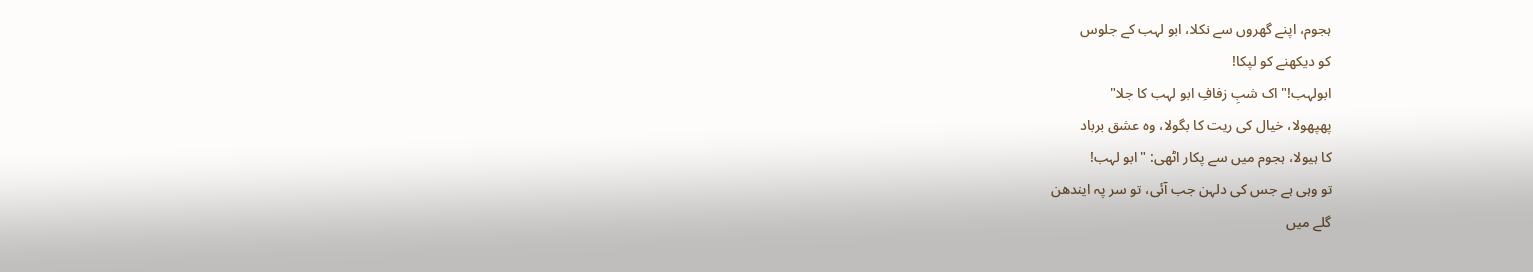ہجوم، اپنے گھروں سے نکلا، ابو لہب کے جلوس
کو دیکھنے کو لپکا!
ابولہب!" اک شبِ زفافِ ابو لہب کا جلا"
پھپھولا، خیال کی ریت کا بگولا، وہ عشق برباد
کا ہیولا، ہجوم میں سے پکار اٹھی: "ابو لہب!
تو وہی ہے جس کی دلہن جب آئی، تو سر پہ ایندھن
گلے میں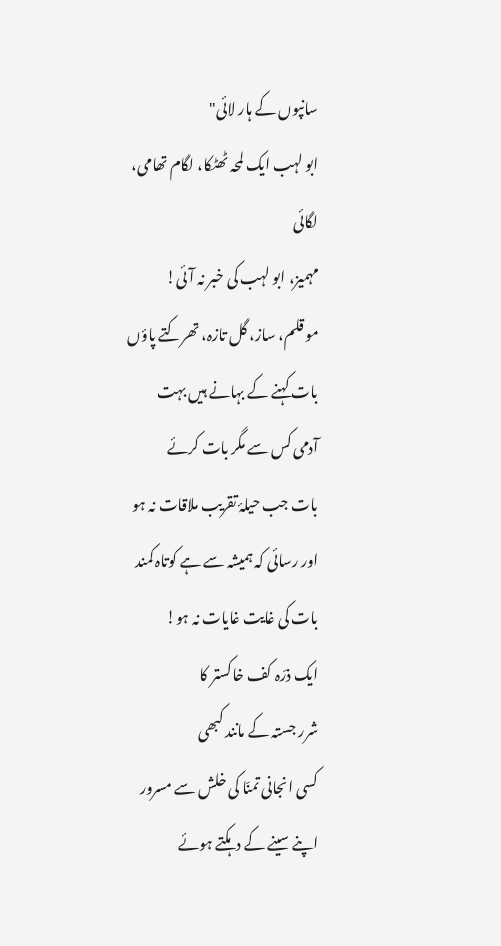سانپوں کے ہار لائی"
ابو لہب ایک لمحہ ٹھٹکا، لگام تھامی، لگائی
مہمیز، ابو لہب کی خبر نہ آئی!
مو قلم، ساز، گل تازہ، تھرکتے پاؤں
بات کہنے کے بہانے ہیں بہت
آدمی کس سے مگر بات کرئے
بات جب حیلۂ تقریب ملاقات نہ ہو
اور رسائی کہ ہمیشہ سے ہے کوتاہ کمند
بات کی غایت غایات نہ ہو!
ایک ذرّہ کف خاکستر کا
شرر جستہ کے مانند کبھی
کسی انجانی تمنّا کی خلش سے مسرور
اپنے سینے کے دہکتے ہوئے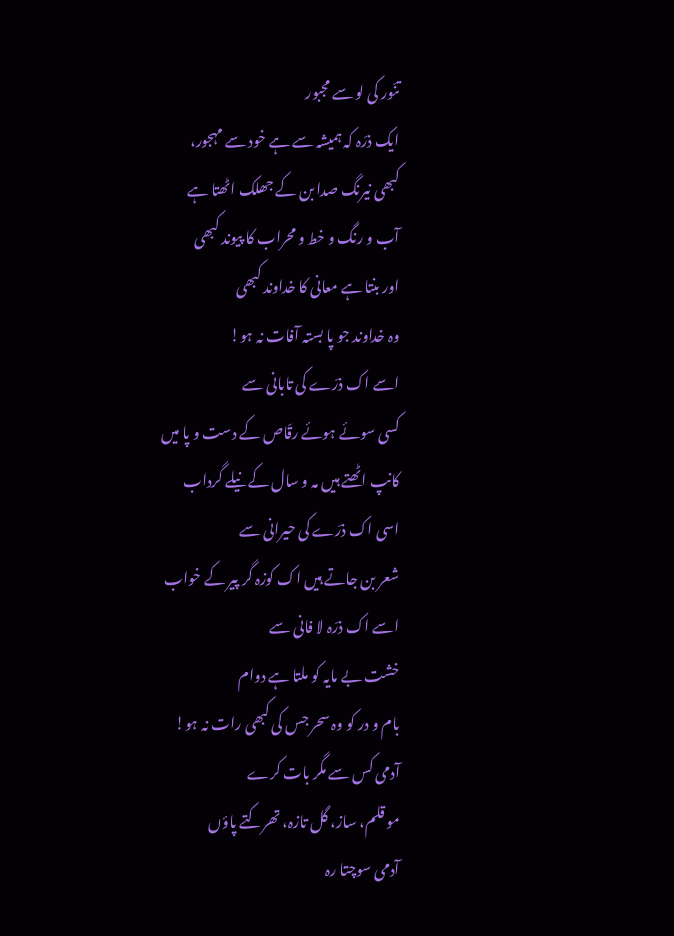تنّور کی لو سے مجبور
ایک ذرّہ کہ ہمیشہ سے ہے خود سے مہجور،
کبھی نیرنگ صدا بن کے جھلک اٹھتا ہے
آب و رنگ و خط و محراب کا پیوند کبھی
اور بنتا ہے معانی کا خداوند کبھی
وہ خداوند جو پا بستہ آفات نہ ہو!
اسے اک ذرّے کی تابانی سے
کسی سوئے ہوئے رقّاص کے دست و پا میں
کانپ اٹھتے ہیں مہ و سال کے نیلے گرداب
اسی اک ذرّے کی حیرانی سے
شعر بن جاتے ہیں اک کوزہ گر پیر کے خواب
اسے اک ذرّہ لا فانی سے
خشت بے مایہ کو ملتا ہے دوام
بام و در کو وہ سحر جس کی کبھی رات نہ ہو!
آدمی کس سے مگر بات کرے
مو قلم، ساز، گل تازہ، تھرکتے پاؤں
آدمی سوچتا رہ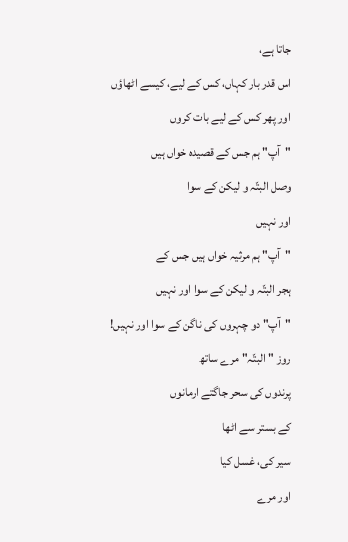جاتا ہے،
اس قدر بار کہاں، کس کے لیے، کیسے اٹھاؤں
اور پھر کس کے لیے بات کروں
"آپ" ہم جس کے قصیدہ خواں ہیں
وصل البتّہ و لیکن کے سوا
اور نہیں
"آپ" ہم مرثیہ خواں ہیں جس کے
ہجر البتّہ و لیکن کے سوا اور نہیں
"آپ" دو چہروں کی ناگن کے سوا اور نہیں!
روز "البتّہ" مرے ساتھ
پرندوں کی سحر جاگتے ارمانوں
کے بستر سے اٹھا
سیر کی، غسل کیا
اور مرے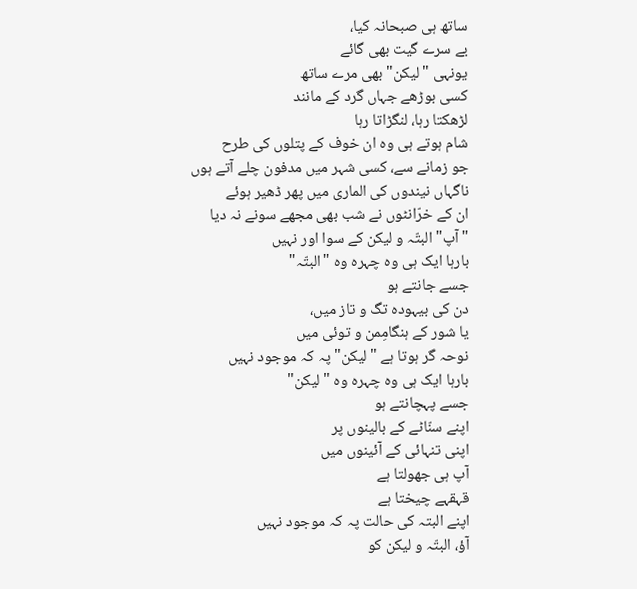ساتھ ہی صبحانہ کیا،
بے سرے گیت بھی گائے
یونہی "لیکن" بھی مرے ساتھ
کسی بوڑھے جہاں گرد کے مانند
لڑھکتا رہا، لنگڑاتا رہا
شام ہوتے ہی وہ ان خوف کے پتلوں کی طرح
جو زمانے سے، کسی شہر میں مدفون چلے آتے ہوں
ناگہاں نیندوں کی الماری میں پھر ڈھیر ہوئے
ان کے خرّانٹوں نے شب بھی مجھے سونے نہ دیا
"آپ" البتّہ و لیکن کے سوا اور نہیں
بارہا ایک ہی وہ چہرہ وہ "البتّہ"
جسے جانتے ہو
دن کی بیہودہ تگ و تاز میں،
یا شور کے ہنگامِمن و توئی میں
نوحہ گر ہوتا ہے "لیکن" پہ کہ موجود نہیں
بارہا ایک ہی وہ چہرہ وہ "لیکن"
جسے پہچانتے ہو
اپنے سنّاٹے کے بالینوں پر
اپنی تنہائی کے آئینوں میں
آپ ہی جھولتا ہے
قہقہے چیختا ہے
اپنے البتہ کی حالت پہ کہ موجود نہیں
آؤ، البتّہ و لیکن کو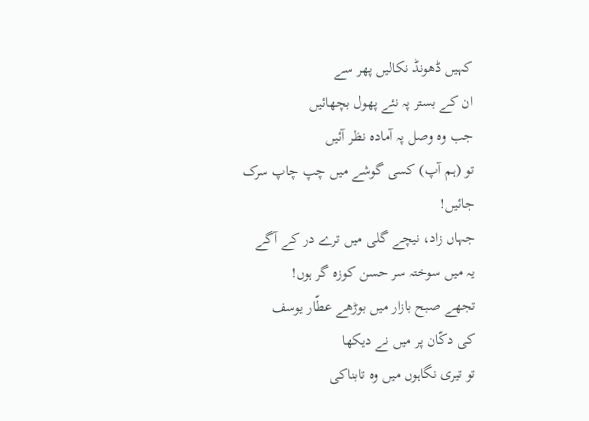کہیں ڈھونڈ نکالیں پھر سے
ان کے بستر پہ نئے پھول بچھائیں
جب وہ وصل پہ آمادہ نظر آئیں
تو (ہم آپ) کسی گوشے میں چپ چاپ سرک جائیں!
جہاں زاد، نیچے گلی میں ترے در کے آگے
یہ میں سوختہ سر حسن کوزہ گر ہوں!
تجھے صبح بازار میں بوڑھے عطّار یوسف
کی دکّان پر میں نے دیکھا
تو تیری نگاہوں میں وہ تابناکی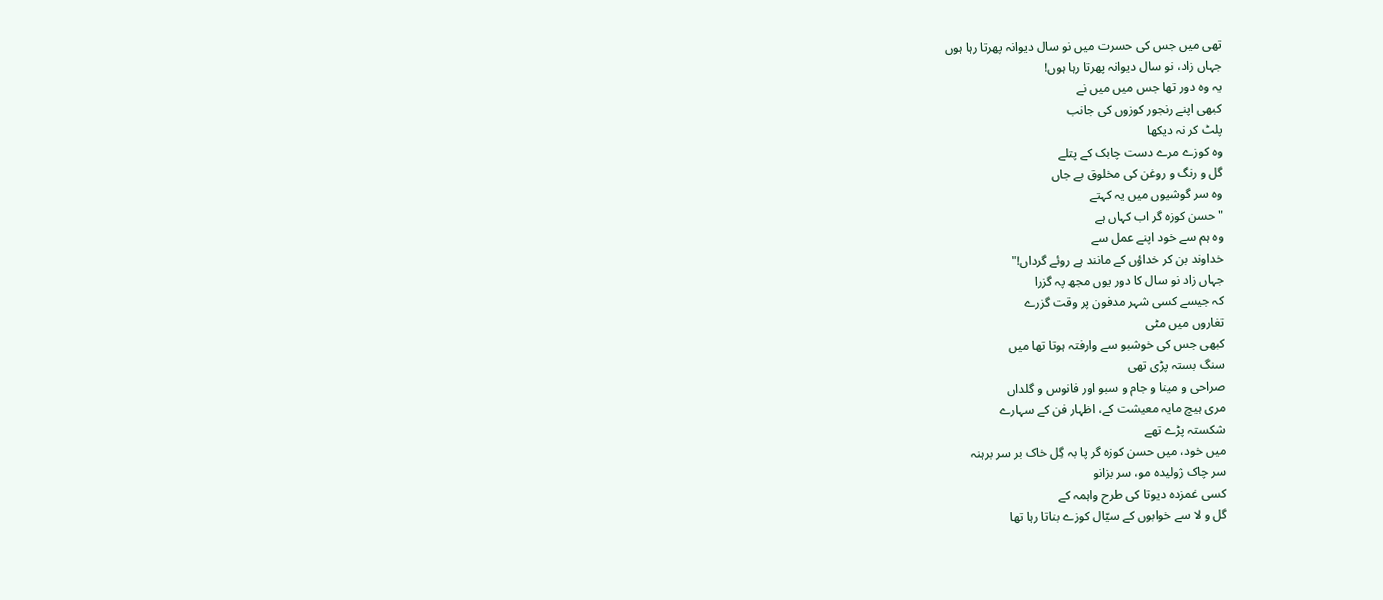تھی میں جس کی حسرت میں نو سال دیوانہ پھرتا رہا ہوں
جہاں زاد، نو سال دیوانہ پھرتا رہا ہوں!
یہ وہ دور تھا جس میں میں نے
کبھی اپنے رنجور کوزوں کی جانب
پلٹ کر نہ دیکھا
وہ کوزے مرے دست چابک کے پتلے
گل و رنگ و روغن کی مخلوق بے جاں
وہ سر گوشیوں میں یہ کہتے
"حسن کوزہ گر اب کہاں ہے
وہ ہم سے خود اپنے عمل سے
خداوند بن کر خداؤں کے مانند ہے روئے گرداں!"
جہاں زاد نو سال کا دور یوں مجھ پہ گزرا
کہ جیسے کسی شہر مدفون پر وقت گزرے
تغاروں میں مٹی
کبھی جس کی خوشبو سے وارفتہ ہوتا تھا میں
سنگ بستہ پڑی تھی
صراحی و مینا و جام و سبو اور فانوس و گلداں
مری ہیچ مایہ معیشت کے، اظہار فن کے سہارے
شکستہ پڑے تھے
میں خود، میں حسن کوزہ گر پا بہ گِل خاک بر سر برہنہ
سر چاک ژولیدہ مو، سر بزانو
کسی غمزدہ دیوتا کی طرح واہمہ کے
گل و لا سے خوابوں کے سیّال کوزے بناتا رہا تھا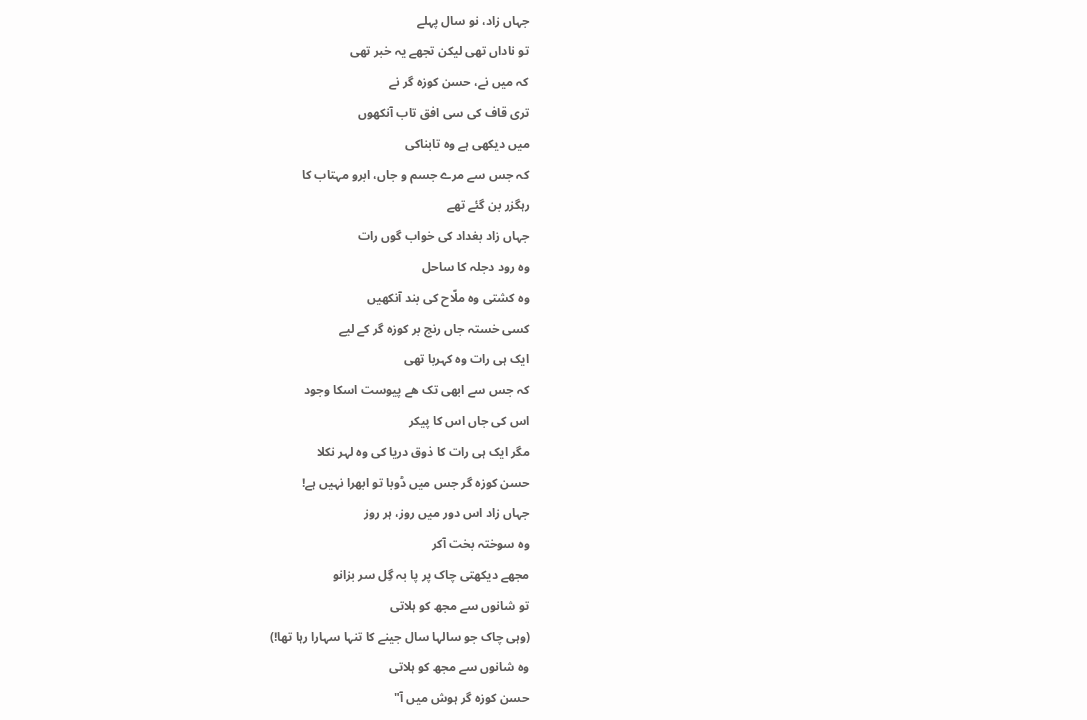جہاں زاد، نو سال پہلے
تو ناداں تھی لیکن تجھے یہ خبر تھی
کہ میں نے، حسن کوزہ گر نے
تری قاف کی سی افق تاب آنکھوں
میں دیکھی ہے وہ تابناکی
کہ جس سے مرے جسم و جاں، ابرو مہتاب کا
رہگزر بن گئے تھے
جہاں زاد بغداد کی خواب گوں رات
وہ رود دجلہ کا ساحل
وہ کشتی وہ ملّاح کی بند آنکھیں
کسی خستہ جاں رنج بر کوزہ گر کے لیے
ایک ہی رات وہ کہربا تھی
کہ جس سے ابھی تک ھے پیوست اسکا وجود
اس کی جاں اس کا پیکر
مگر ایک ہی رات کا ذوق دریا کی وہ لہر نکلا
حسن کوزہ گر جس میں ڈوبا تو ابھرا نہیں ہے!
جہاں زاد اس دور میں روز، ہر روز
وہ سوختہ بخت آکر
مجھے دیکھتی چاک پر پا بہ گِل سر بزانو
تو شانوں سے مجھ کو ہلاتی
(وہی چاک جو سالہا سال جینے کا تنہا سہارا رہا تھا!)
وہ شانوں سے مجھ کو ہلاتی
حسن کوزہ گر ہوش میں آ"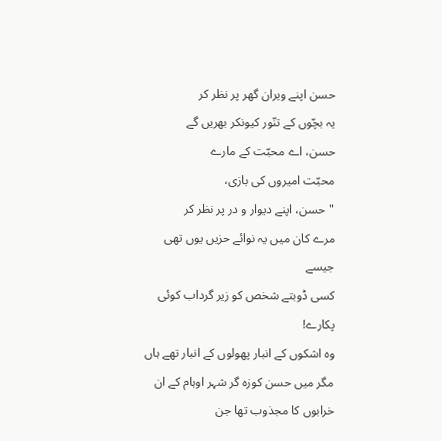حسن اپنے ویران گھر پر نظر کر
یہ بچّوں کے تنّور کیونکر بھریں گے
حسن، اے محبّت کے مارے
محبّت امیروں کی بازی،
"حسن، اپنے دیوار و در پر نظر کر
مرے کان میں یہ نوائے حزیں یوں تھی جیسے
کسی ڈوبتے شخص کو زیر گرداب کوئی پکارے!
وہ اشکوں کے انبار پھولوں کے انبار تھے ہاں
مگر میں حسن کوزہ گر شہر اوہام کے ان
خرابوں کا مجذوب تھا جن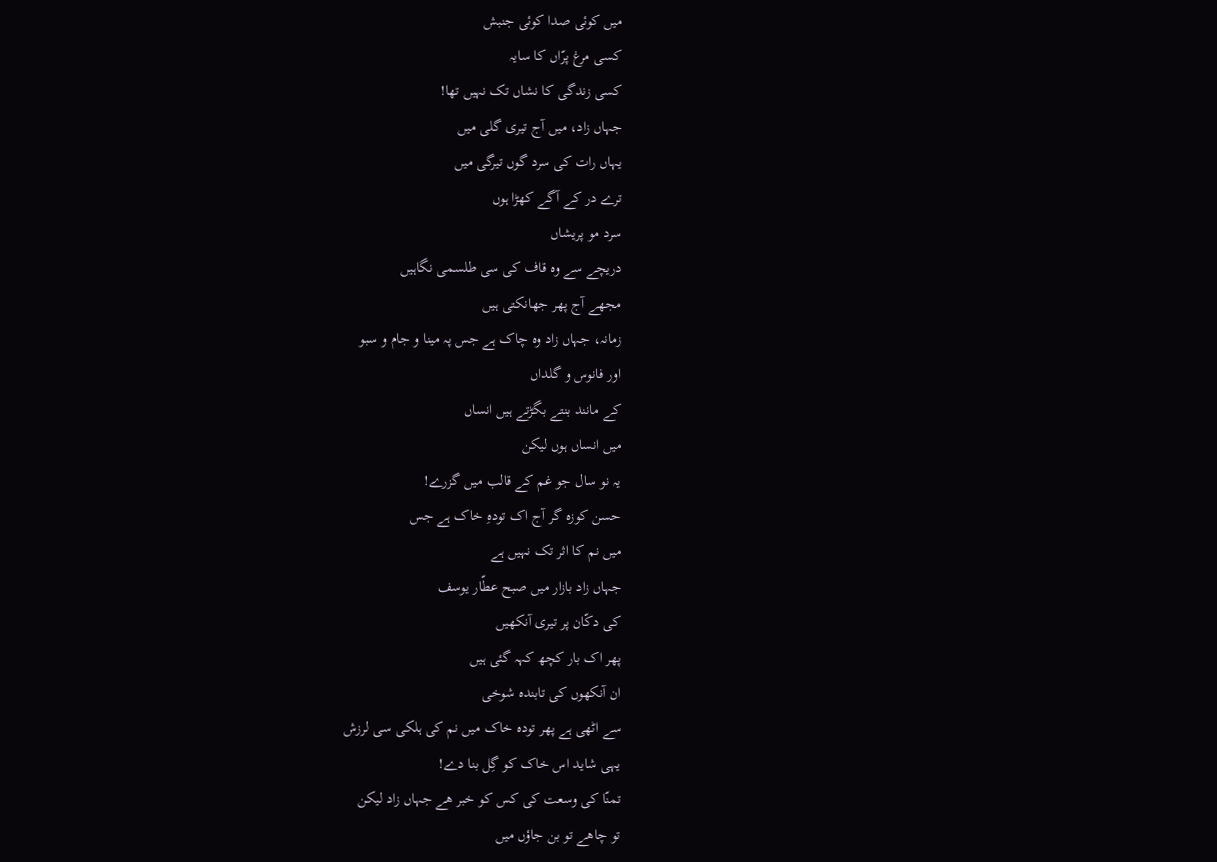میں کوئی صدا کوئی جنبش
کسی مرغ پرّاں کا سایہ
کسی زندگی کا نشاں تک نہیں تھا!
جہاں زاد، میں آج تیری گلی میں
یہاں رات کی سرد گوں تیرگی میں
ترے در کے آگے کھڑا ہوں
سرد مو پریشاں
دریچے سے وہ قاف کی سی طلسمی نگاہیں
مجھے آج پھر جھانکتی ہیں
زمانہ، جہاں زاد وہ چاک ہے جس پہ مینا و جام و سبو
اور فانوس و گلداں
کے مانند بنتے بگڑتے ہیں انساں
میں انساں ہوں لیکن
یہ نو سال جو غم کے قالب میں گزرے!
حسن کوزہ گر آج اک تودہِ خاک ہے جس
میں نم کا اثر تک نہیں ہے
جہاں زاد بازار میں صبح عطّار یوسف
کی دکّان پر تیری آنکھیں
پھر اک بار کچھ کہہ گئی ہیں
ان آنکھوں کی تابندہ شوخی
سے اٹھی ہے پھر تودہ خاک میں نم کی ہلکی سی لرزش
یہی شاید اس خاک کو گِل بنا دے!
تمنّا کی وسعت کی کس کو خبر ھے جہاں زاد لیکن
تو چاھے تو بن جاؤں میں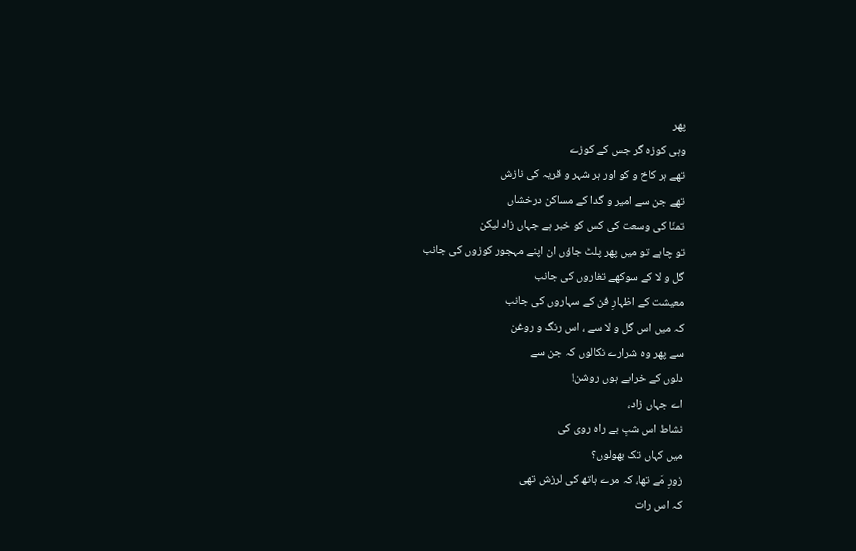پھر
وہی کوزہ گر جس کے کوزے
تھے ہر کاخ و کو اور ہر شہر و قریہ کی نازش
تھے جن سے امیر و گدا کے مساکن درخشاں
تمنّا کی وسعت کی کس کو خبر ہے جہاں زاد لیکن
تو چاہے تو میں پھر پلٹ جاؤں ان اپنے مہجور کوزوں کی جانب
گل و لا کے سوکھے تغاروں کی جانب
معیشت کے اظہارِ فن کے سہاروں کی جانب
کہ میں اس گل و لا سے ، اس رنگ و روغن
سے پھر وہ شرارے نکالوں کہ جن سے
دلوں کے خرابے ہوں روشن!
اے جہاں زاد،
نشاط اس شبِ بے راہ روی کی
میں کہاں تک بھولوں؟
زورِ مَے تھا، کہ مرے ہاتھ کی لرزش تھی
کہ اس رات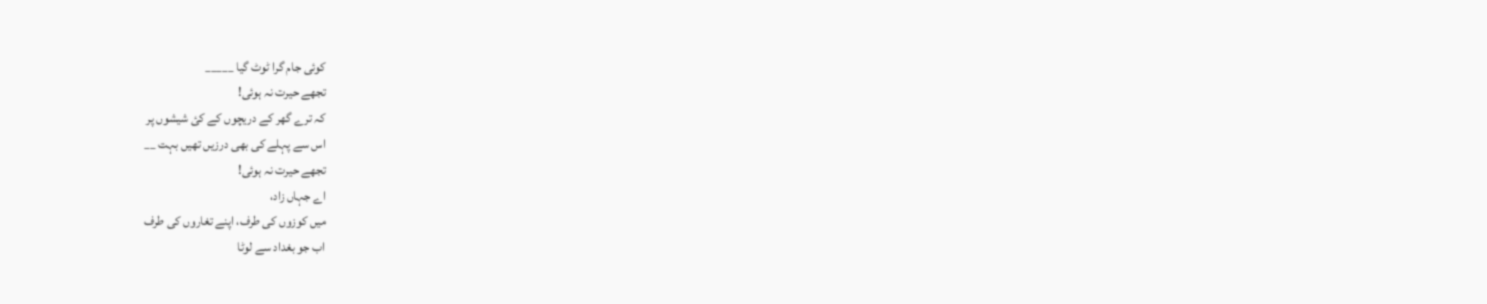کوئی جام گرا ٹوٹ گیا _____
تجھے حیرت نہ ہوئی!
کہ ترے گھر کے دریچوں کے کئ شیشوں پر
اس سے پہلے کی بھی درزیں تھیں بہت __
تجھے حیرت نہ ہوئی!
اے جہاں زاد،
میں کوزوں کی طرف، اپنے تغاروں کی طرف
اب جو بغداد سے لوٹا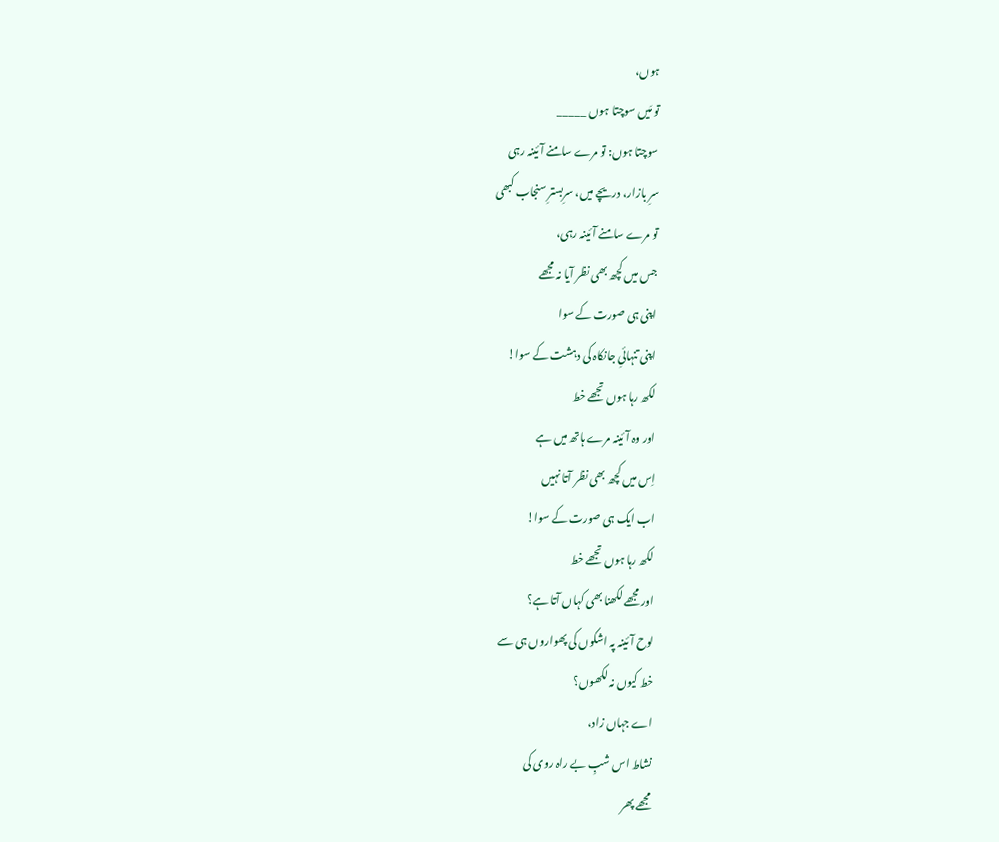ہوں،
تو مَیں سوچتا ہوں _____
سوچتا ہوں: تو مرے سامنے آئینہ رہی
سرِ بازار، دریچے میں، سرِبسترِ سنجاب کبھی
تو مرے سامنے آئینہ رہی،
جس میں کچھ بھی نظر آیا نہ مجھے
اپنی ہی صورت کے سوا
اپنی تنہائیِ جانکاہ کی دہشت کے سوا!
لکھ رہا ہوں تجھے خط
اور وہ آئینہ مرے ہاتھ میں ہے
اِس میں کچھ بھی نظر آتا نہیں
اب ایک ہی صورت کے سوا!
لکھ رہا ہوں تجھے خط
اور مجھے لکھنا بھی کہاں آتا ہے؟
لوح آئینہ پہ اشکوں کی پھواروں ہی سے
خط کیوں نہ لکھوں؟
اے جہاں زاد،
نشاط اس شبِ بے راہ روی کی
مجھے پھر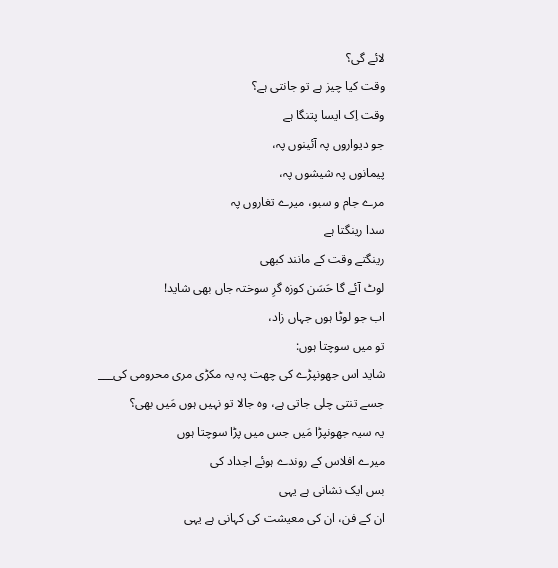لائے گی؟
وقت کیا چیز ہے تو جانتی ہے؟
وقت اِک ایسا پتنگا ہے
جو دیواروں پہ آئینوں پہ،
پیمانوں پہ شیشوں پہ،
مرے جام و سبو، میرے تغاروں پہ
سدا رینگتا ہے
رینگتے وقت کے مانند کبھی
لوٹ آئے گا حَسَن کوزہ گرِ سوختہ جاں بھی شاید!
اب جو لوٹا ہوں جہاں زاد،
تو میں سوچتا ہوں:
شاید اس جھونپڑے کی چھت پہ یہ مکڑی مری محرومی کی___
جسے تنتی چلی جاتی ہے، وہ جالا تو نہیں ہوں مَیں بھی؟
یہ سیہ جھونپڑا مَیں جس میں پڑا سوچتا ہوں
میرے افلاس کے روندے ہوئے اجداد کی
بس ایک نشانی ہے یہی
ان کے فن، ان کی معیشت کی کہانی ہے یہی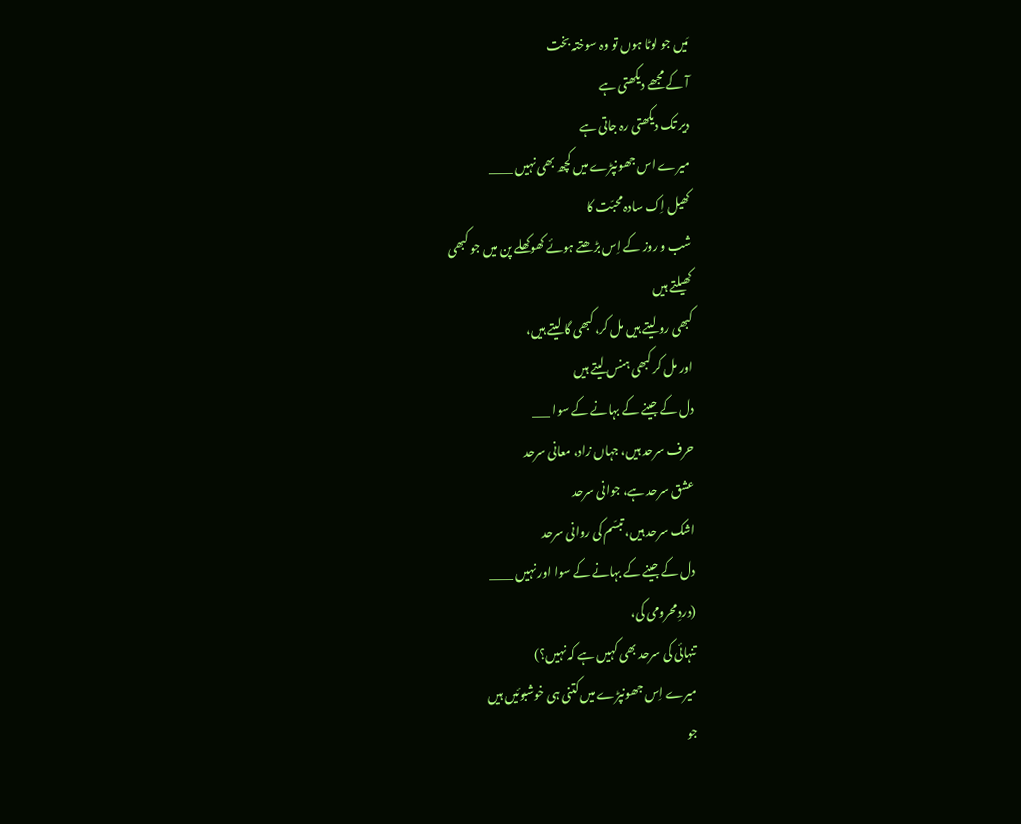مَیں جو لوٹا ہوں تو وہ سوختہ بخت
آ کے مجھے دیکھتی ہے
دیر تک دیکھتی رہ جاتی ہے
میرے اس جھونپڑے میں کچھ بھی نہیں ____
کھیل اِک سادہ محبّت کا
شب و روز کے اِس بڑھتے ہوئے کھوکھلے پن میں جو کبھی
کھیلتے ہیں
کبھی رو لیتے ہیں مل کر، کبھی گا لیتے ہیں،
اور مل کر کبھی ہنس لیتے ہیں
دل کے جینے کے بہانے کے سوا ___
حرف سرحد ہیں، جہاں زاد، معانی سرحد
عشق سرحد ہے، جوانی سرحد
اشک سرحد ہیں، تبسّم کی روانی سرحد
دل کے جینے کے بہانے کے سوا اور نہیں ____
(دردِ محرومی کی،
تنہائی کی سرحد بھی کہیں ہے کہ نہیں؟)
میرے اِس جھونپڑے میں کتنی ہی خوشبوئیں ہیں
جو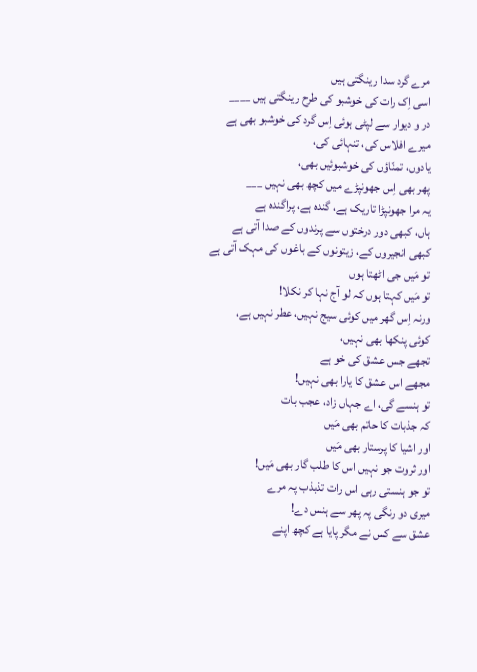مرے گرد سدا رینگتی ہیں
اسی اِک رات کی خوشبو کی طرح رینگتی ہیں ____
در و دیوار سے لپٹی ہوئی اِس گرد کی خوشبو بھی ہے
میرے افلاس کی، تنہائی کی،
یادوں، تمنّاؤں کی خوشبوئیں بھی،
پھر بھی اِس جھونپڑے میں کچھ بھی نہیں ___
یہ مرا جھونپڑا تاریک ہے، گندہ ہے، پراگندہ ہے
ہاں، کبھی دور درختوں سے پرندوں کے صدا آتی ہے
کبھی انجیروں کے، زیتونوں کے باغوں کی مہک آتی ہے
تو مَیں جی اٹھتا ہوں
تو مَیں کہتا ہوں کہ لو آج نہا کر نکلا!
ورنہ اِس گھر میں کوئی سیج نہیں، عطر نہیں ہے،
کوئی پنکھا بھی نہیں،
تجھے جس عشق کی خو ہے
مجھے اس عشق کا یارا بھی نہیں!
تو ہنسے گی، اے جہاں زاد، عجب بات
کہ جذبات کا حاتم بھی مَیں
اور اشیا کا پرستار بھی مَیں
اور ثروت جو نہیں اس کا طلب گار بھی مَیں!
تو جو ہنستی رہی اس رات تذبذب پہ مرے
میری دو رنگی پہ پھر سے ہنس دے!
عشق سے کس نے مگر پایا ہے کچھ اپنے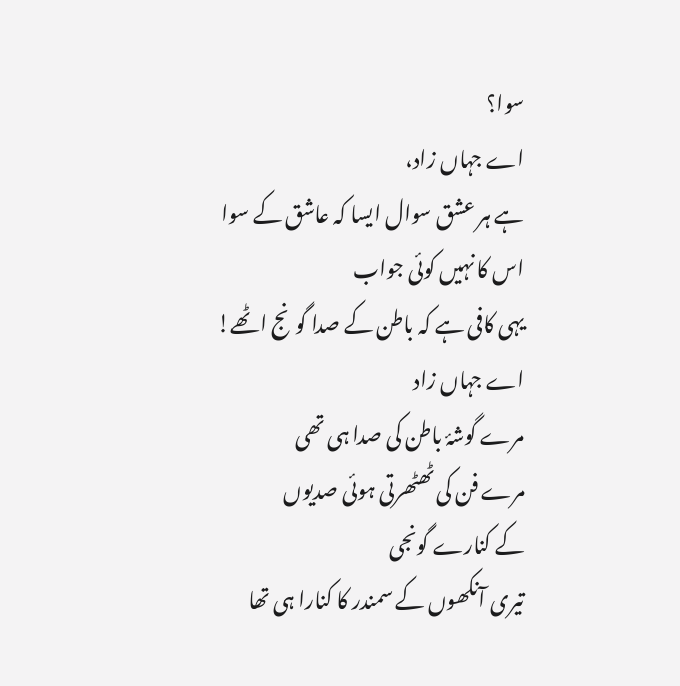سوا؟
اے جہاں زاد،
ہے ہر عشق سوال ایسا کہ عاشق کے سوا
اس کا نہیں کوئی جواب
یہی کافی ہے کہ باطن کے صدا گونج اٹھے!
اے جہاں زاد
مرے گوشۂ باطن کی صدا ہی تھی
مرے فن کی ٹھٹھرتی ہوئی صدیوں
کے کنارے گونجی
تیری آنکھوں کے سمندر کا کنارا ہی تھا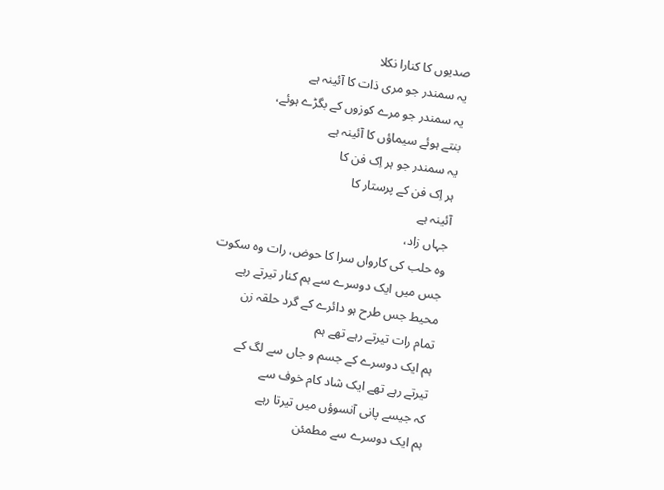صدیوں کا کنارا نکلا
یہ سمندر جو مری ذات کا آئینہ ہے
یہ سمندر جو مرے کوزوں کے بگڑے ہوئے،
بنتے ہوئے سیماؤں کا آئینہ ہے
یہ سمندر جو ہر اِک فن کا
ہر اِک فن کے پرستار کا
آئینہ ہے
جہاں زاد،
وہ حلب کی کارواں سرا کا حوض، رات وہ سکوت
جس میں ایک دوسرے سے ہم کنار تیرتے رہے
محیط جس طرح ہو دائرے کے گرد حلقہ زن
تمام رات تیرتے رہے تھے ہم
ہم ایک دوسرے کے جسم و جاں سے لگ کے
تیرتے رہے تھے ایک شاد کام خوف سے
کہ جیسے پانی آنسوؤں میں تیرتا رہے
ہم ایک دوسرے سے مطمئن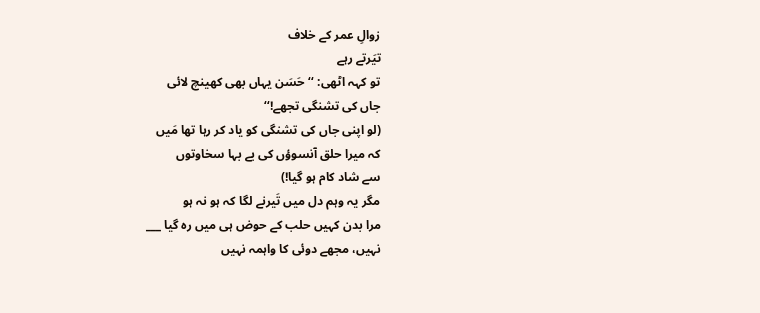زوالِ عمر کے خلاف
تیَرتے رہے
تو کہہ اٹھی: ‘‘حَسَن یہاں بھی کھینچ لائی
جاں کی تشنگی تجھے!‘‘
(لو اپنی جاں کی تشنگی کو یاد کر رہا تھا مَیں
کہ میرا حلق آنسوؤں کی بے بہا سخاوتوں
سے شاد کام ہو گیا!)
مگر یہ وہم دل میں تَیرنے لگا کہ ہو نہ ہو
مرا بدن کہیں حلب کے حوض ہی میں رہ گیا ___
نہیں، مجھے دوئی کا واہمہ نہیں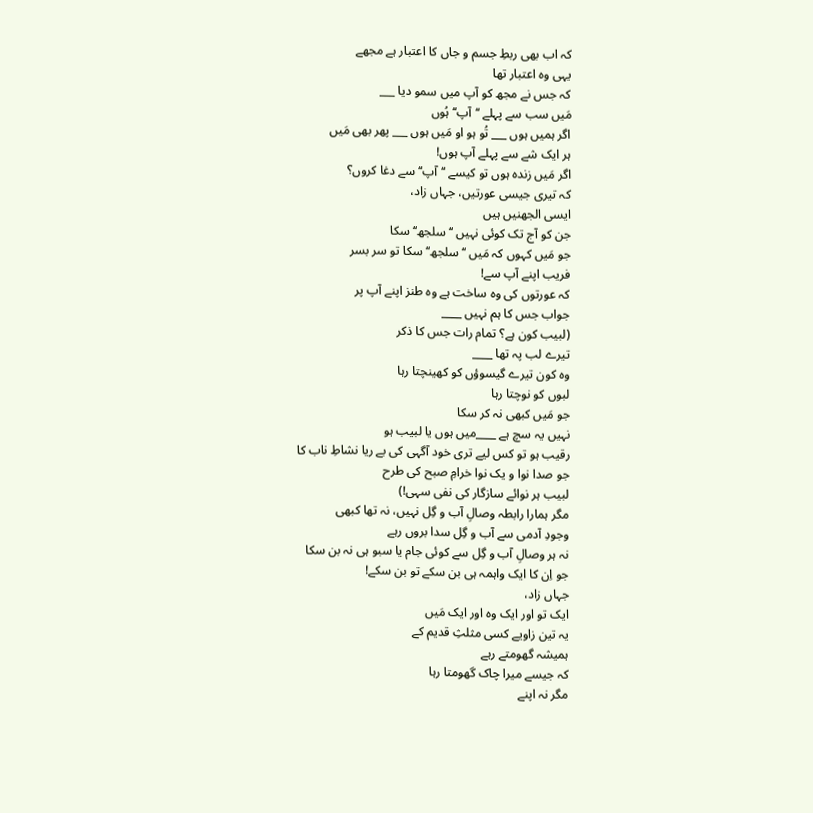کہ اب بھی ربطِ جسم و جاں کا اعتبار ہے مجھے
یہی وہ اعتبار تھا
کہ جس نے مجھ کو آپ میں سمو دیا ___
مَیں سب سے پہلے ‘‘آپ‘‘ ہُوں
اگر ہمیں ہوں ___ تُو ہو او مَیں ہوں ___ پھر بھی مَیں
ہر ایک شے سے پہلے آپ ہوں!
اگر مَیں زندہ ہوں تو کیسے ‘‘آپ‘‘ سے دغا کروں؟
کہ تیری جیسی عورتیں، جہاں زاد،
ایسی الجھنیں ہیں
جن کو آج تک کوئی نہیں ‘‘سلجھ‘‘ سکا
جو مَیں کہوں کہ مَیں ‘‘سلجھ‘‘ سکا تو سر بسر
فریب اپنے آپ سے!
کہ عورتوں کی وہ ساخت ہے وہ طنز اپنے آپ پر
جواب جس کا ہم نہیں ____
(لبیب کون ہے؟ تمام رات جس کا ذکر
تیرے لب پہ تھا ____
وہ کون تیرے گیسوؤں کو کھینچتا رہا
لبوں کو نوچتا رہا
جو مَیں کبھی نہ کر سکا
نہیں یہ سچ ہے ____میں ہوں یا لبیب ہو
رقیب ہو تو کس لیے تری خود آگہی کی بے ریا نشاطِ ناب کا
جو صدا نوا و یک نوا خرامِ صبح کی طرح
لبیب ہر نوائے سازگار کی نفی سہی!)
مگر ہمارا رابطہ وصالِ آب و گِل نہیں، نہ تھا کبھی
وجودِ آدمی سے آب و گِل سدا بروں رہے
نہ ہر وصالِ آب و گِل سے کوئی جام یا سبو ہی نہ بن سکا
جو اِن کا ایک واہمہ ہی بن سکے تو بن سکے!
جہاں زاد،
ایک تو اور ایک وہ اور ایک مَیں
یہ تین زاویے کسی مثلثِ قدیم کے
ہمیشہ گھومتے رہے
کہ جیسے میرا چاک گھومتا رہا
مگر نہ اپنے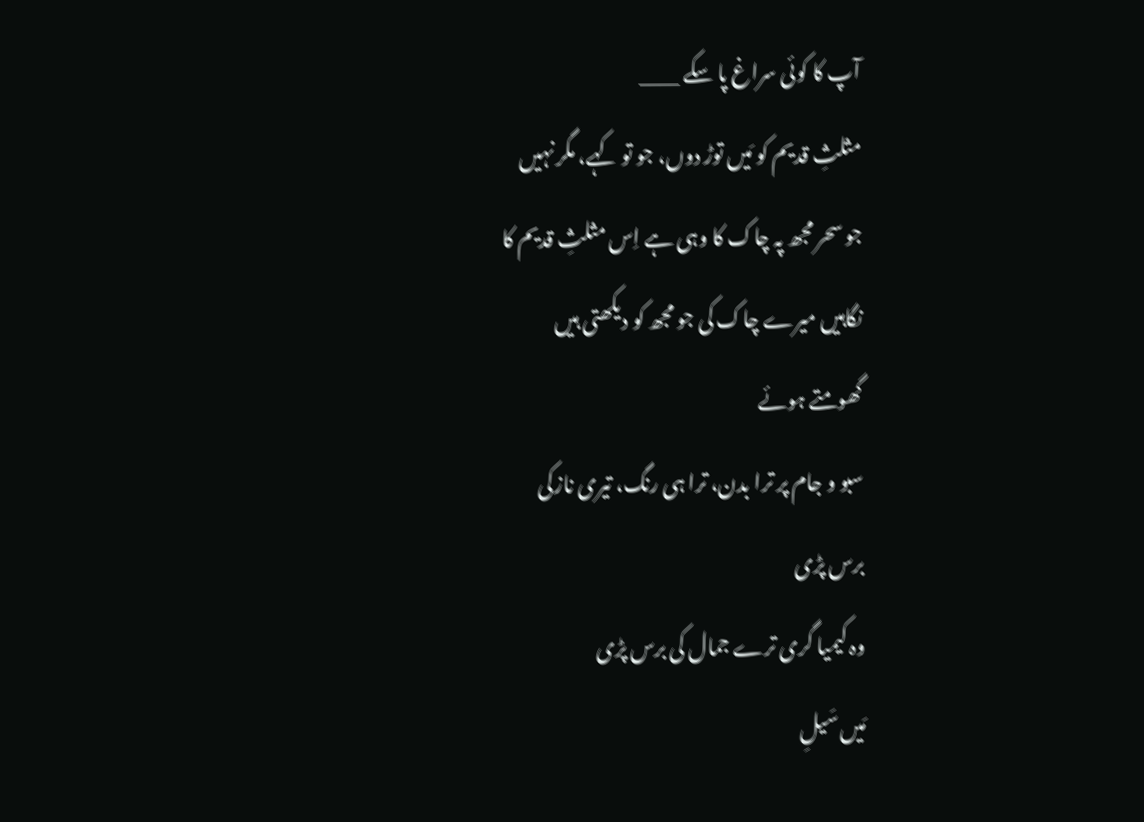آپ کا کوئی سراغ پا سکے ____
مثلثِ قدیم کو مَیں توڑ دوں، جو تو کہے، مگر نہیں
جو سحر مجھ پہ چاک کا وہی ہے اِس مثلثِ قدیم کا
نگاہیں میرے چاک کی جو مجھ کو دیکھتی ہیں
گھومتے ہوئے
سبو و جام پر ترا بدن، ترا ہی رنگ، تیری نازکی
برس پڑی
وہ کیمیا گری ترے جمال کی برس پڑی
مَیں سَیلِ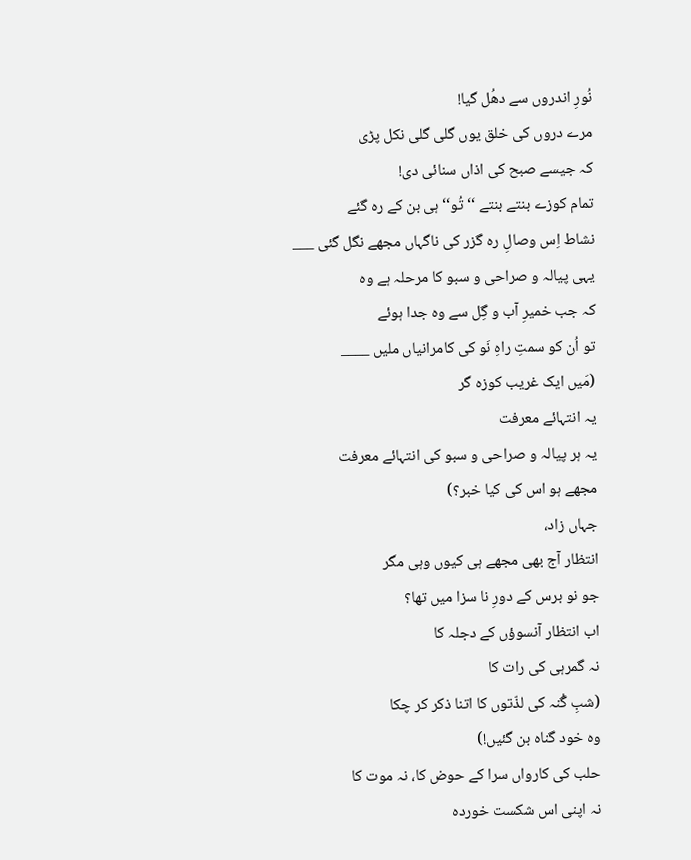نُورِ اندروں سے دھُل گیا!
مرے دروں کی خلق یوں گلی گلی نکل پڑی
کہ جیسے صبح کی اذاں سنائی دی!
تمام کوزے بنتے بنتے ‘‘تُو‘‘ ہی بن کے رہ گئے
نشاط اِس وصالِ رہ گزر کی ناگہاں مجھے نگل گئی ___
یہی پیالہ و صراحی و سبو کا مرحلہ ہے وہ
کہ جب خمیرِ آب و گِل سے وہ جدا ہوئے
تو اُن کو سمتِ راہِ نَو کی کامرانیاں ملیں ____
(مَیں ایک غریب کوزہ گر
یہ انتہائے معرفت
یہ ہر پیالہ و صراحی و سبو کی انتہائے معرفت
مجھے ہو اس کی کیا خبر؟)
جہاں زاد،
انتظار آج بھی مجھے ہی کیوں وہی مگر
جو نو برس کے دورِ نا سزا میں تھا؟
اب انتظار آنسوؤں کے دجلہ کا
نہ گمرہی کی رات کا
(شبِ گُنہ کی لذّتوں کا اتنا ذکر کر چکا
وہ خود گناہ بن گئیں!)
حلب کی کارواں سرا کے حوض کا، نہ موت کا
نہ اپنی اس شکست خوردہ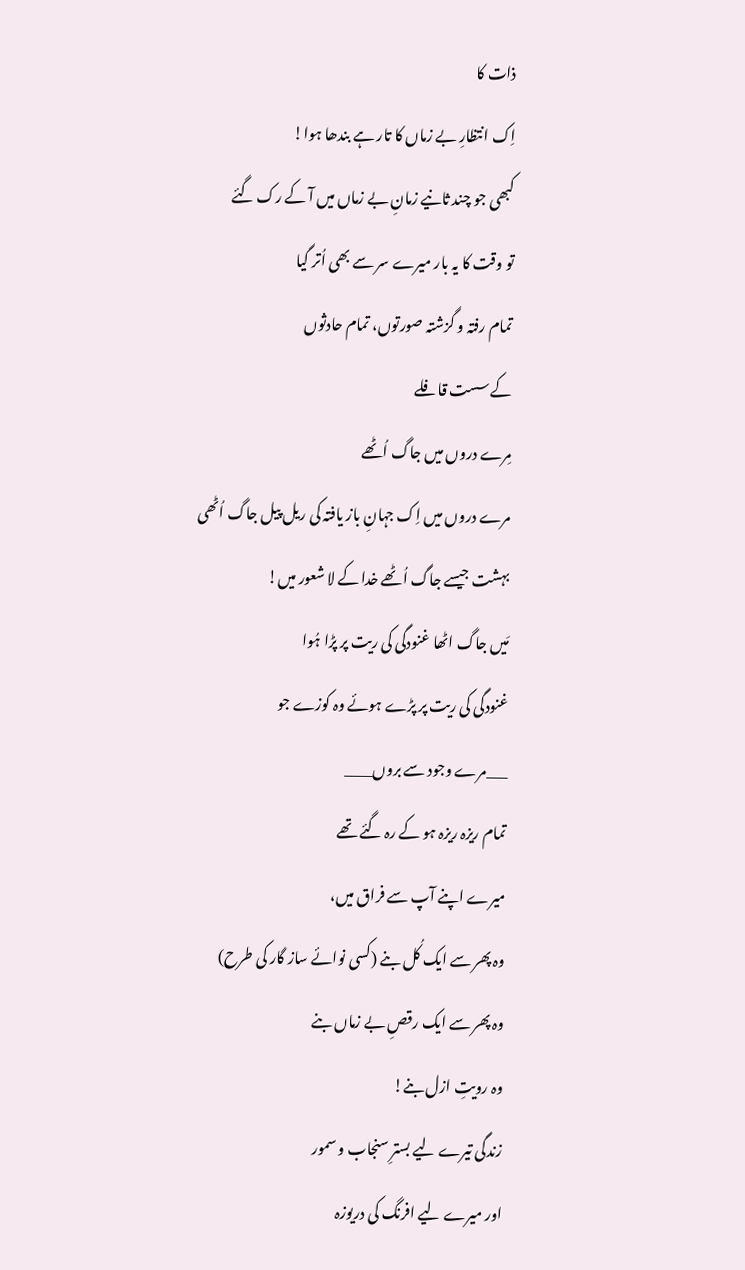ذات کا
اِک انتظارِ بے زماں کا تار ہے بندھا ہوا!
کبھی جو چند ثانیے زمانِ بے زماں میں آ کے رک گئے
تو وقت کا یہ بار میرے سر سے بھی اُتر گیا
تمام رفتہ و گزشتہ صورتوں، تمام حادثوں
کے سست قافلے
مِرے دروں میں جاگ اُٹھے
مرے دروں میں اِک جہانِ باز یافتہ کی ریل پیل جاگ اُٹھی
بہشت جیسے جاگ اُٹھے خدا کے لا شعور میں!
مَیں جاگ اٹھا غنودگی کی ریت پر پڑا ہُوا
غنودگی کی ریت پر پڑے ہوئے وہ کوزے جو
___مرے وجود سے بروں____
تمام ریزہ ریزہ ہو کے رہ گئے تھے
میرے اپنے آپ سے فراق میں،
وہ پھر سے ایک کُل بنے (کسی نوائے ساز گار کی طرح)
وہ پھر سے ایک رقصِ بے زماں بنے
وہ رویتِ ازل بنے!
زندگی تیرے لیے بسترِ سنجاب و سمور
اور میرے لیے افرنگ کی دریوزہ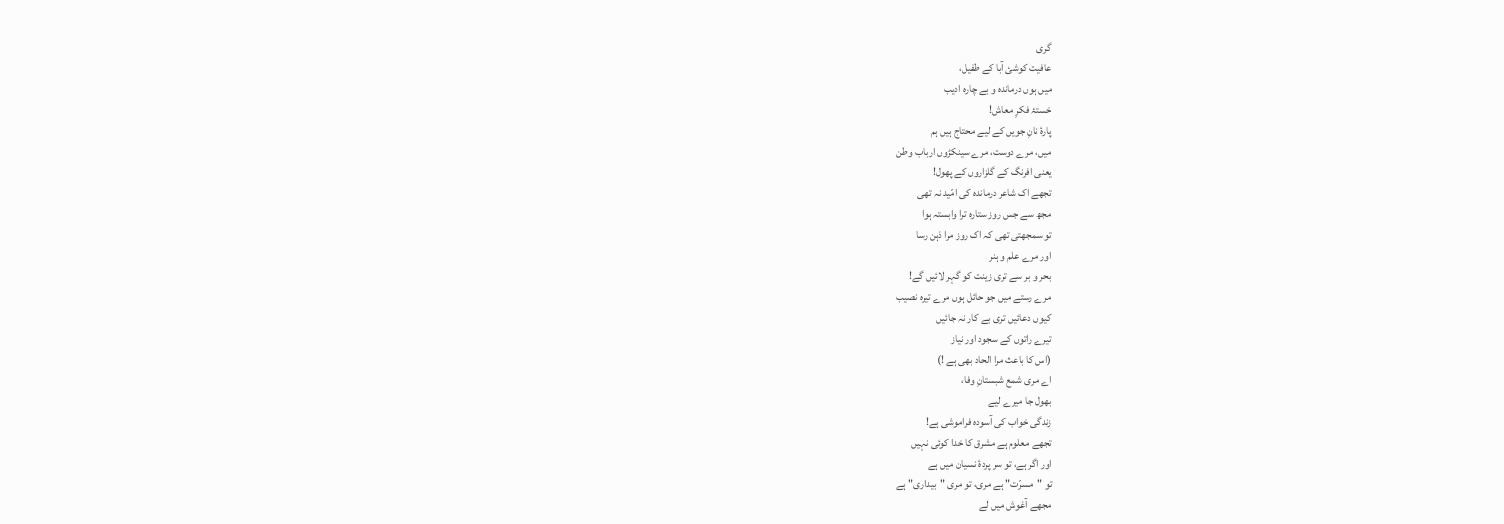گری
عافیت کوشئ آبا کے طفیل،
میں ہوں درماندہ و بے چارہ ادیب
خستۂ فکرِ معاش!
پارۂ نانِ جویں کے لیے محتاج ہیں ہم
میں، مرے دوست، مرے سینکڑوں ارباب وطن
یعنی افرنگ کے گلزاروں کے پھول!
تجھے اک شاعر درماندہ کی امّید نہ تھی
مجھ سے جس روز ستارہ ترا وابستہ ہوا
تو سمجھتی تھی کہ اک روز مرا ذہن رسا
اور مرے علم و ہنر
بحر و بر سے تری زینت کو گہر لائیں گے!
مرے رستے میں جو حائل ہوں مرے تیرہ نصیب
کیوں دعائیں تری بے کار نہ جائیں
تیرے راتوں کے سجود اور نیاز
(اس کا باعث مرا الحاد بھی ہے !)
اے مری شمع شبستانِ وفا،
بھول جا میرے لیے
زندگی خواب کی آسودہ فراموشی ہے!
تجھے معلوم ہے مشرق کا خدا کوئی نہیں
اور اگر ہے، تو سر پردۂ نسیان میں ہے
تو "مسرّت" ہے مری، تو مری "بیداری" ہے
مجھے آغوش میں لے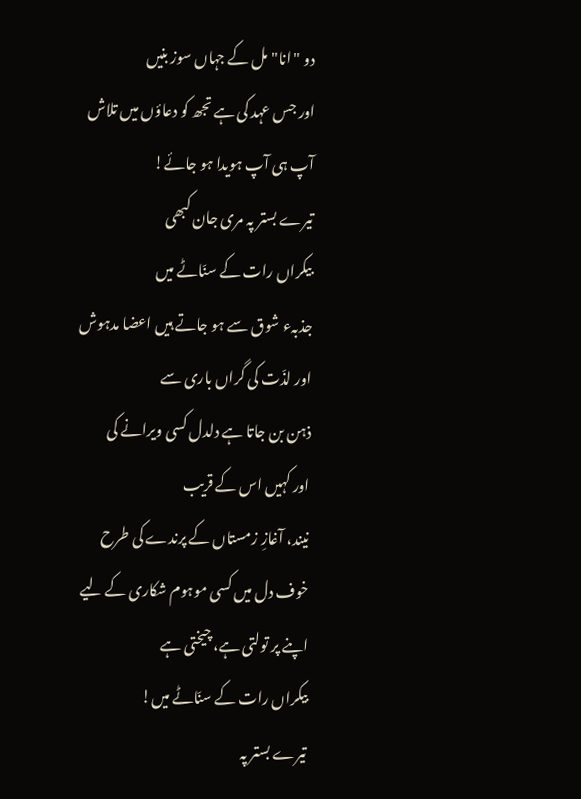دو "انا" مل کے جہاں سوز بنیں
اور جس عہد کی ہے تجھ کو دعاؤں میں تلاش
آپ ہی آپ ہویدا ہو جائے!
تیرے بستر پہ مری جان کبھی
بیکراں رات کے سنّاٹے میں
جذبہء شوق سے ہو جاتے ہیں اعضا مدہوش
اور لذّت کی گراں باری سے
ذہن بن جاتا ہے دلدل کسی ویرانے کی
اور کہیں اس کے قریب
نیند، آغازِ زمستاں کے پرندے کی طرح
خوف دل میں کسی موہوم شکاری کے لیے
اپنے پر تولتی ہے، چیختی ہے
بیکراں رات کے سنّاٹے میں!
تیرے بستر پہ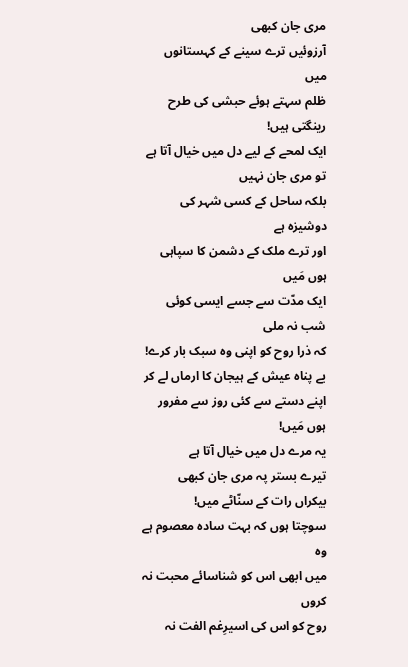مری جان کبھی
آرزوئیں ترے سینے کے کہستانوں میں
ظلم سہتے ہوئے حبشی کی طرح رینگتی ہیں!
ایک لمحے کے لیے دل میں خیال آتا ہے
تو مری جان نہیں
بلکہ ساحل کے کسی شہر کی دوشیزہ ہے
اور ترے ملک کے دشمن کا سپاہی ہوں مَیں
ایک مدّت سے جسے ایسی کوئی شب نہ ملی
کہ ذرا روح کو اپنی وہ سبک بار کرے!
بے پناہ عیش کے ہیجان کا ارماں لے کر
اپنے دستے سے کئی روز سے مفرور ہوں مَیں!
یہ مرے دل میں خیال آتا ہے
تیرے بستر پہ مری جان کبھی
بیکراں رات کے سنّاٹے میں!
سوچتا ہوں کہ بہت سادہ معصوم ہے وہ
میں ابھی اس کو شناسائے محبت نہ کروں
روح کو اس کی اسیرِغم الفت نہ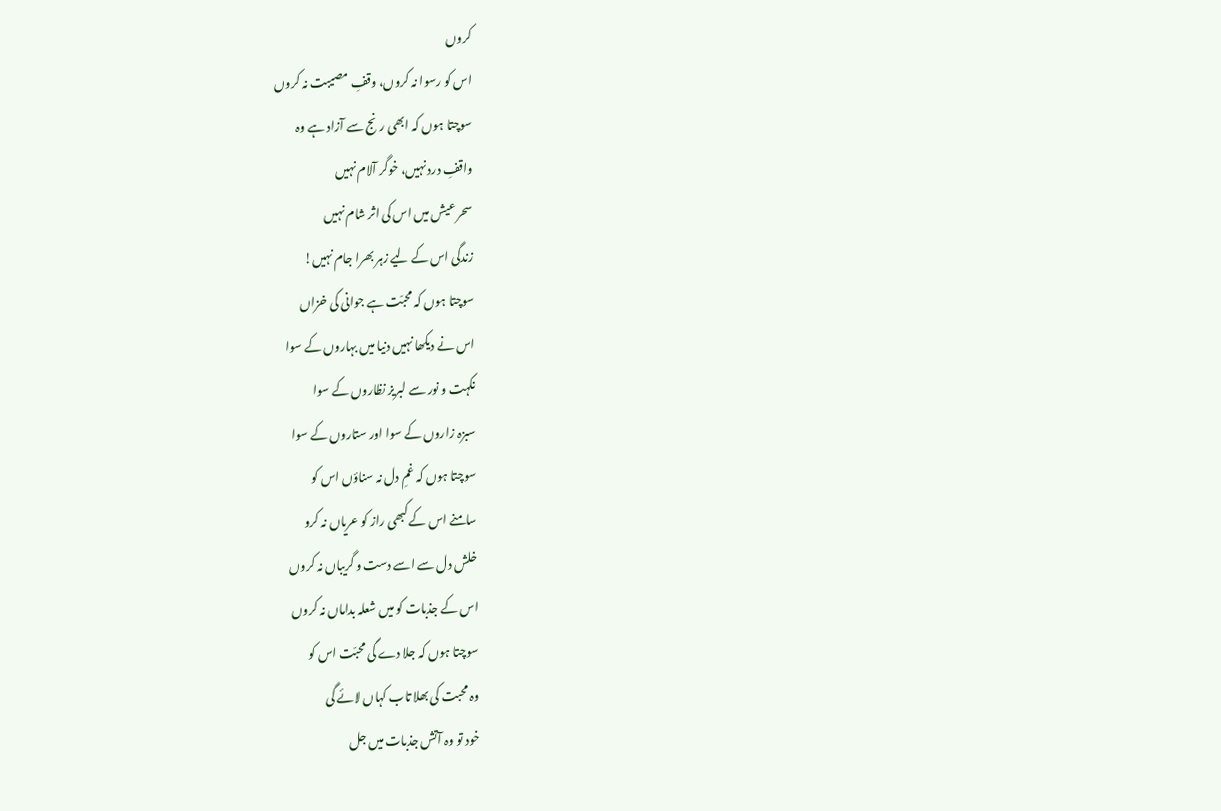کروں
اس کو رسوا نہ کروں، وقفِ مصیبت نہ کروں
سوچتا ہوں کہ ابھی رنج سے آزاد ہے وہ
واقفِ درد نہیں، خوگر آلام نہیں
سحر عیش میں اس کی اثر شام نہیں
زندگی اس کے لیے زہر بھرا جام نہیں!
سوچتا ہوں کہ محبّت ہے جوانی کی خزاں
اس نے دیکھا نہیں دنیا میں بہاروں کے سوا
نکہت و نور سے لبریز نظاروں کے سوا
سبزہ زاروں کے سوا اور ستاروں کے سوا
سوچتا ہوں کہ غمِ دل نہ سناؤں اس کو
سامنے اس کے کبھی راز کو عریاں نہ کرو
خلش دل سے اسے دست و گریباں نہ کروں
اس کے جذبات کو میں شعلہ بداماں نہ کروں
سوچتا ہوں کہ جلا دے گی محبّت اس کو
وہ محبت کی بھلا تاب کہاں لائے گی
خود تو وہ آتش جذبات میں جل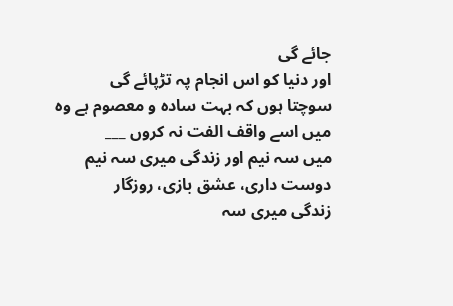جائے گی
اور دنیا کو اس انجام پہ تڑپائے گی
سوچتا ہوں کہ بہت سادہ و معصوم ہے وہ
میں اسے واقف الفت نہ کروں ___
میں سہ نیم اور زندگی میری سہ نیم
دوست داری، عشق بازی، روزگار
زندگی میری سہ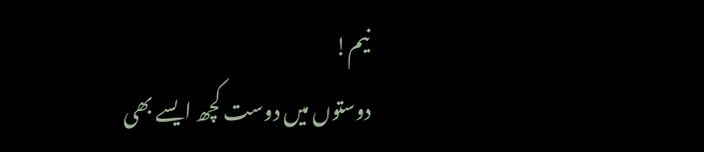نیم!
دوستوں میں دوست کچھ ایسے بھی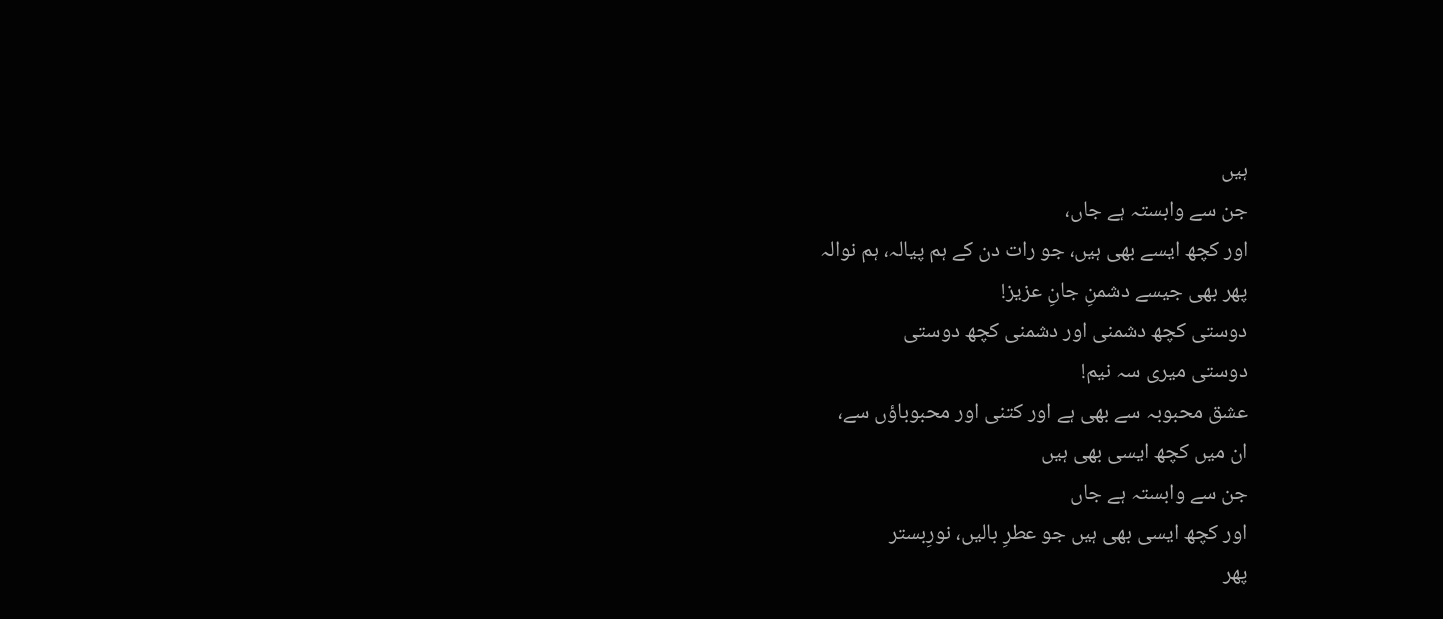ہیں
جن سے وابستہ ہے جاں،
اور کچھ ایسے بھی ہیں، جو رات دن کے ہم پیالہ، ہم نوالہ
پھر بھی جیسے دشمنِ جانِ عزیز!
دوستی کچھ دشمنی اور دشمنی کچھ دوستی
دوستی میری سہ نیم!
عشق محبوبہ سے بھی ہے اور کتنی اور محبوباؤں سے،
ان میں کچھ ایسی بھی ہیں
جن سے وابستہ ہے جاں
اور کچھ ایسی بھی ہیں جو عطرِ بالیں، نورِبستر
پھر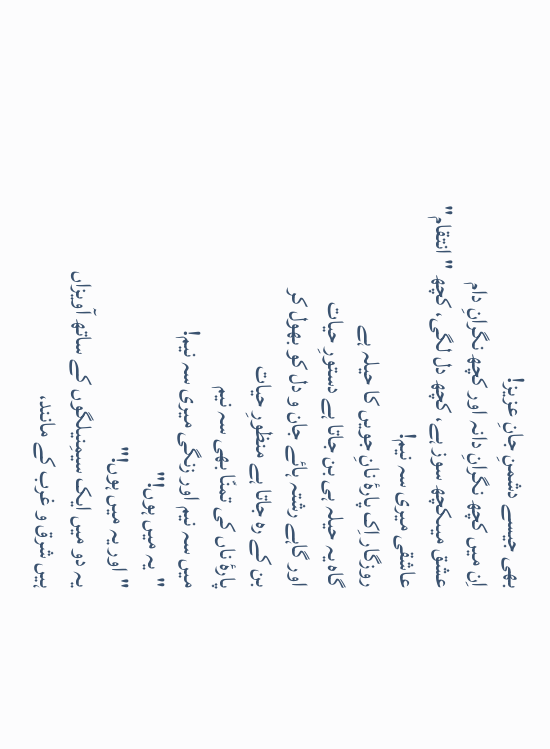بھی جیسے دشمنِ جانِ عزیز!
اِن میں کچھ نگرانِ دانہ اور کچھ نگرانِ دام
عشق میںکچھ سوز ہے، کچھ دل لگی، کچھ "انتقام"
عاشقی میری سہ نیم!
روزگار اِک پارۂ نانِ جویں کا حیلہ ہے
گاہ یہ حیلہ ہی بن جاتا ہے دستورِ حیات
اور گاہے رشتہ ہائے جان و دل کو بھول کر
بن کے رہ جاتا ہے منظورِ حیات
پارۂ ناں کی تمنّا بھی سہ نیم
میں سہ نیم اور زنگی میری سہ نیم!
"یہ میں ہوں!"
"اور یہ میں ہوں!"
یہ دو میں ایک سیمِنیلگوں کے ساتھ آویزاں
ہیں شرق و غرب کے مانند،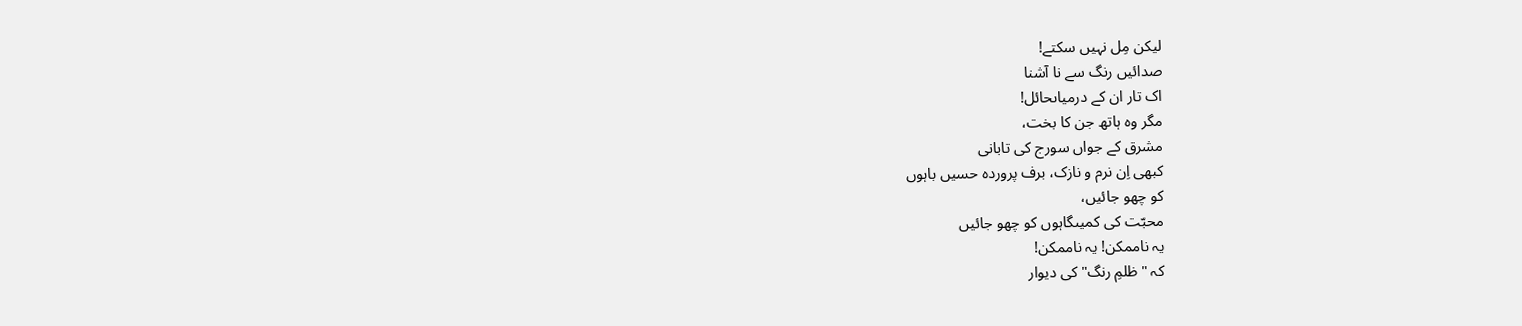لیکن مِل نہیں سکتے!
صدائیں رنگ سے نا آشنا
اک تار ان کے درمیاںحائل!
مگر وہ ہاتھ جن کا بخت،
مشرق کے جواں سورج کی تابانی
کبھی اِن نرم و نازک، برف پروردہ حسیں باہوں
کو چھو جائیں،
محبّت کی کمیںگاہوں کو چھو جائیں
یہ ناممکن! یہ ناممکن!
کہ "ظلمِ رنگ" کی دیوار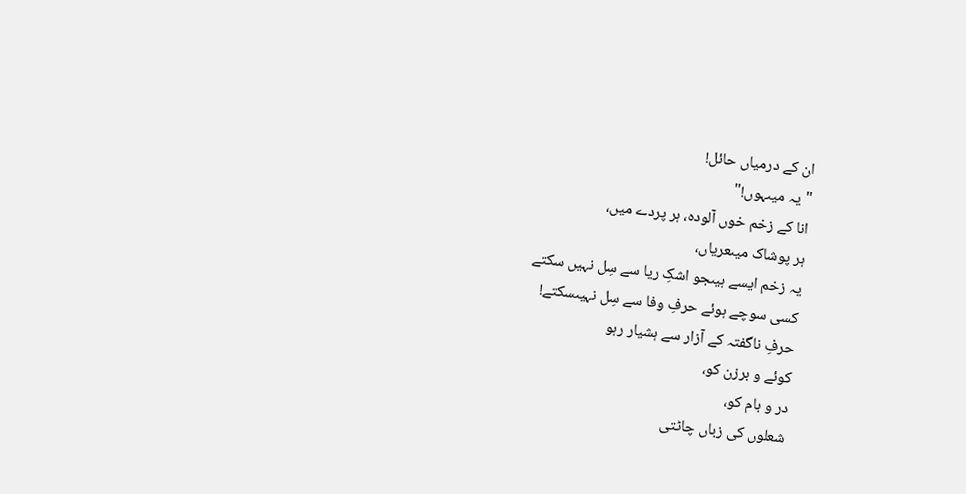ان کے درمیاں حائل!
"یہ میںہوں!"
انا کے زخم خوں آلودہ، ہر پردے میں،
ہر پوشاک میںعریاں،
یہ زخم ایسے ہیںجو اشکِ ریا سے سِل نہیں سکتے
کسی سوچے ہوئے حرفِ وفا سے سِل نہیںسکتے!
حرفِ ناگفتہ کے آزار سے ہشیار رہو
کوئے و برزن کو،
در و بام کو،
شعلوں کی زباں چاٹتی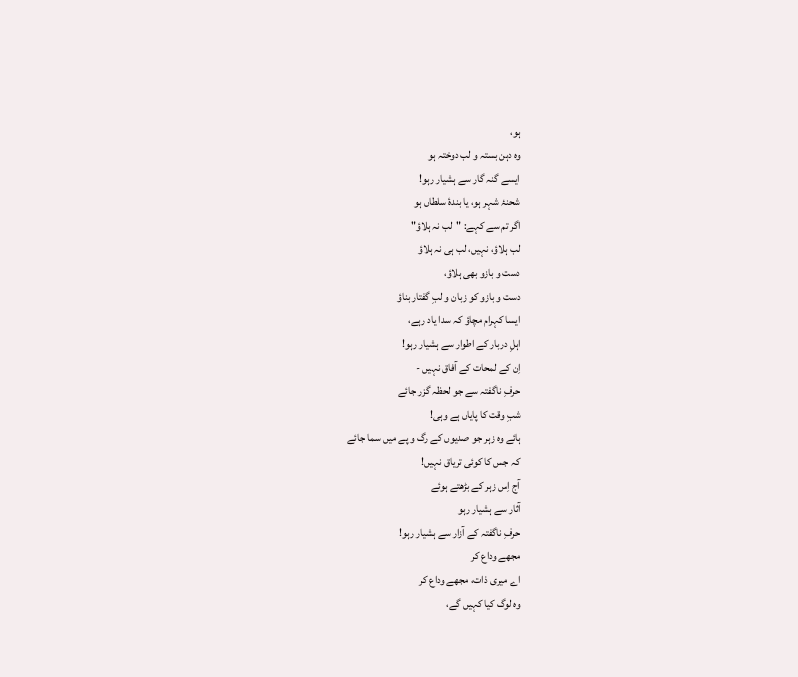ہو،
وہ دہن بستہ و لب دوختہ ہو
ایسے گنہ گار سے ہشیار رہو!
شحنۂ شہر ہو، یا بندۂ سلطاں ہو
اگر تم سے کہے: "لب نہ ہلاؤ"
لب ہلاؤ، نہیں، لب ہی نہ ہلاؤ
دست و بازو بھی ہلاؤ،
دست و بازو کو زبان و لبِ گفتار بناؤ
ایسا کہرام مچاؤ کہ سدا یاد رہے،
اہلِ دربار کے اطوار سے ہشیار رہو!
اِن کے لمحات کے آفاق نہیں -
حرفِ ناگفتہ سے جو لحظہ گزر جائے
شبِ وقت کا پایاں ہے وہی!
ہائے وہ زہر جو صدیوں کے رگ و پے میں سما جائے
کہ جس کا کوئی تریاق نہیں!
آج اِس زہر کے بڑھتے ہوئے
آثار سے ہشیار رہو
حرفِ ناگفتہ کے آزار سے ہشیار رہو!
مجھے وداع کر
اے میری ذات، مجھے وداع کر
وہ لوگ کیا کہیں گے،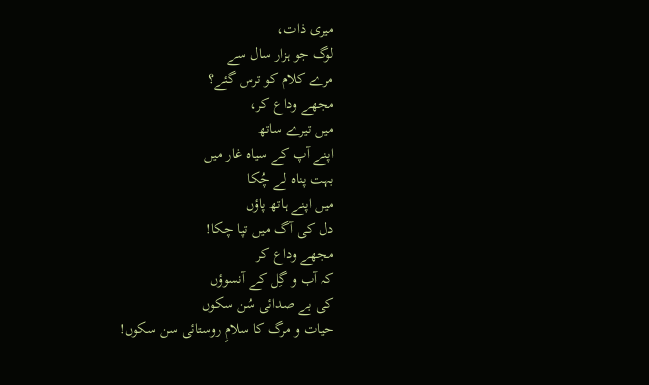میری ذات،
لوگ جو ہزار سال سے
مرے کلام کو ترس گئے؟
مجھے وداع کر،
میں تیرے ساتھ
اپنے آپ کے سیاہ غار میں
بہت پناہ لے چُکا
میں اپنے ہاتھ پاؤں
دل کی آگ میں تپا چکا!
مجھے وداع کر
کہ آب و گِل کے آنسوؤں
کی بے صدائی سُن سکوں
حیات و مرگ کا سلامِ روستائی سن سکوں!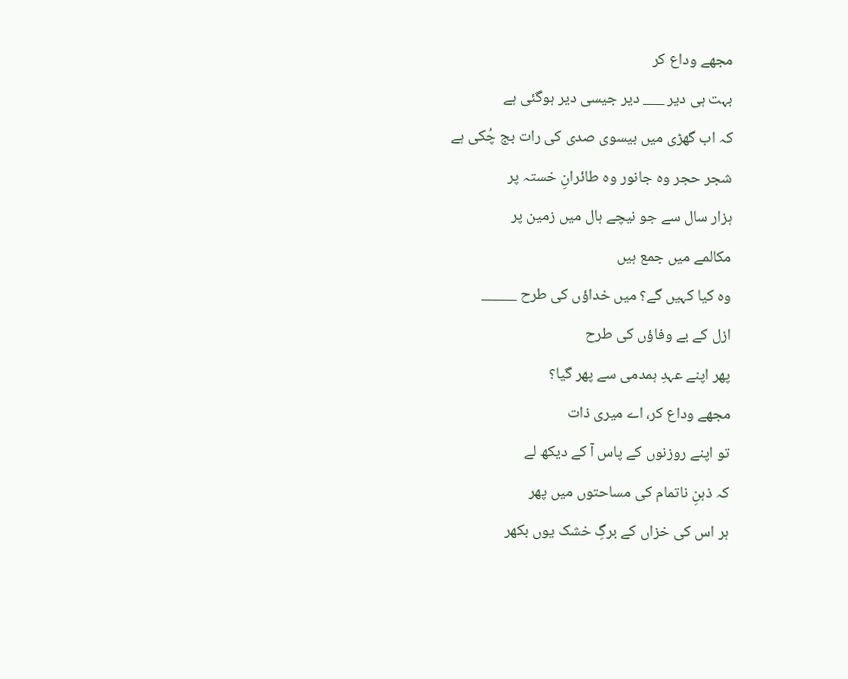مجھے وداع کر
بہت ہی دیر ___ دیر جیسی دیر ہوگئی ہے
کہ اب گھڑی میں بیسوی صدی کی رات بج چُکی ہے
شجر حجر وہ جانور وہ طائرانِ خستہ پر
ہزار سال سے جو نیچے ہال میں زمین پر
مکالمے میں جمع ہیں
وہ کیا کہیں گے؟ میں خداؤں کی طرح _____
ازل کے بے وفاؤں کی طرح
پھر اپنے عہدِ ہمدمی سے پھر گیا؟
مجھے وداع کر، اے میری ذات
تو اپنے روزنوں کے پاس آ کے دیکھ لے
کہ ذہنِ ناتمام کی مساحتوں میں پھر
ہر اس کی خزاں کے برگِ خشک یوں بکھر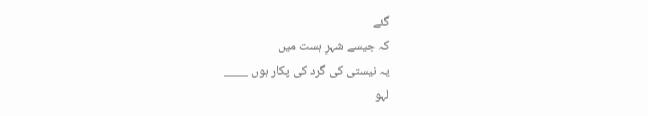گئے
کہ جیسے شہرِ ہست میں
یہ نیستی کی گرد کی پکار ہوں ____
لہو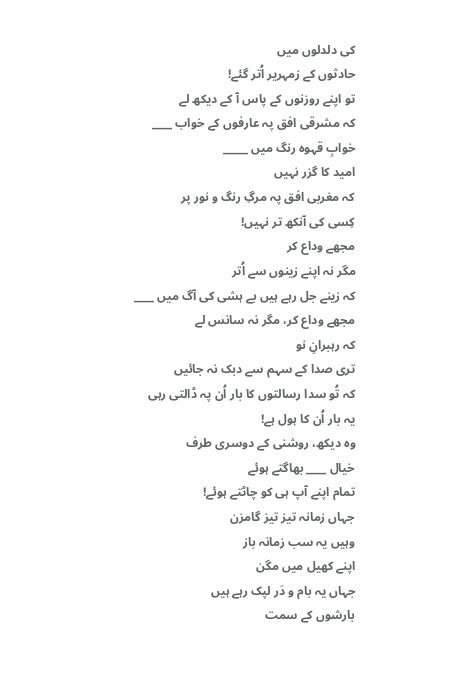کی دلدلوں میں
حادثوں کے زمہریر اُتر گئے!
تو اپنے روزنوں کے پاس آ کے دیکھ لے
کہ مشرقی افق پہ عارفوں کے خواب ____
خوابِ قہوہ رنگ میں _____
امید کا گزر نہیں
کہ مغربی افق پہ مرگِ رنگ و نور پر
کِسی کی آنکھ تر نہیں!
مجھے وداع کر
مگر نہ اپنے زینوں سے اُتر
کہ زینے جل رہے ہیں بے ہشی کی آگ میں ____
مجھے وداع کر، مگر نہ سانس لے
کہ رہبرانِ نو
تری صدا کے سہم سے دبک نہ جائیں
کہ تُو سدا رسالتوں کا بار اُن پہ ڈالتی رہی
یہ بار اُن کا ہول ہے!
وہ دیکھ، روشنی کے دوسری طرف
خیال ____ بھاگتے ہوئے
تمام اپنے آپ ہی کو چاٹتے ہوئے!
جہاں زمانہ تیز تیز گامزن
وہیں یہ سب زمانہ باز
اپنے کھیل میں مگن
جہاں یہ بام و دَر لپک رہے ہیں
بارشوں کے سمت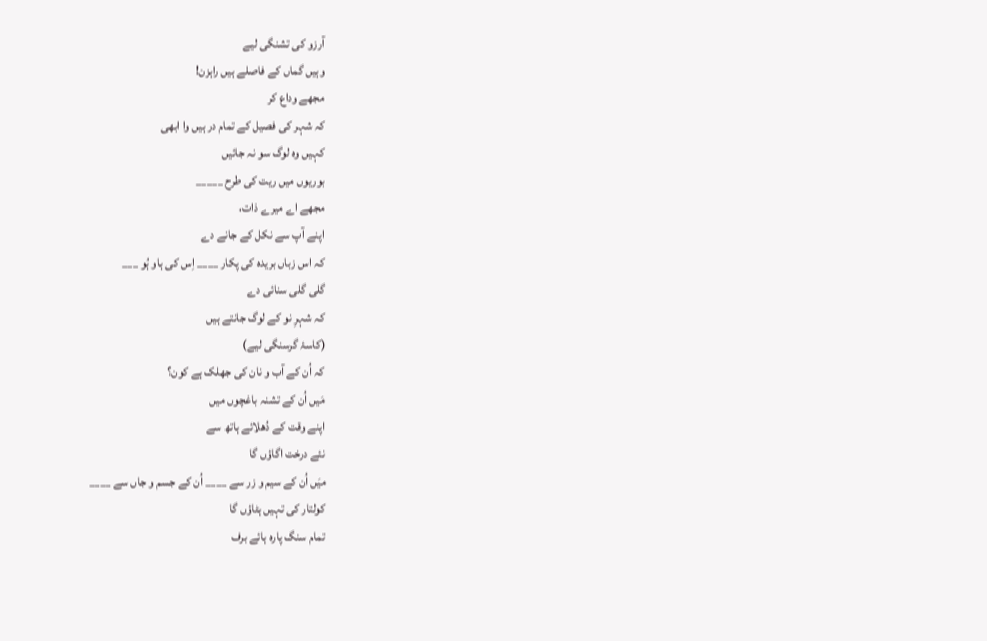آرزو کی تشنگی لیے
وہیں گماں کے فاصلے ہیں راہزن!
مجھے وداع کر
کہ شہر کی فصیل کے تمام در ہیں وا ابھی
کہیں وہ لوگ سو نہ جائیں
بوریوں میں ریت کی طرح _____
مجھے اے میرے ذات،
اپنے آپ سے نکل کے جانے دے
کہ اس زباں بریدہ کی پکار ____ اِس کی ہاو ہُو ___
گلی گلی سنائی دے
کہ شہرِ نو کے لوگ جانتے ہیں
(کاسۂ گرسنگی لیے)
کہ اُن کے آب و نان کی جھلک ہے کون؟
مَیں اُن کے تشنہ باغچوں میں
اپنے وقت کے دُھلائے ہاتھ سے
نئے درخت اگاؤں گا
میَں اُن کے سیم و زر سے ____ اُن کے جسم و جاں سے ____
کولتار کی تہیں ہٹاؤں گا
تمام سنگ پارہ ہائے برف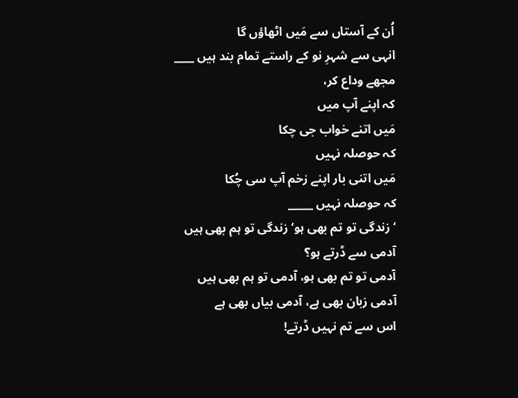اُن کے آستاں سے مَیں اٹھاؤں گا
انہی سے شہرِ نو کے راستے تمام بند ہیں ____
مجھے وداع کر،
کہ اپنے آپ میں
مَیں اتنے خواب جی چکا
کہ حوصلہ نہیں
مَیں اتنی بار اپنے زخم آپ سی چُکا
کہ حوصلہ نہیں _____
‘زندگی تو تم بھی ہو‘ زندگی تو ہم بھی ہیں
آدمی سے ڈرتے ہو؟
آدمی تو تم بھی ہو، آدمی تو ہم بھی ہیں
آدمی زبان بھی ہے، آدمی بیاں بھی ہے
اس سے تم نہیں ڈرتے!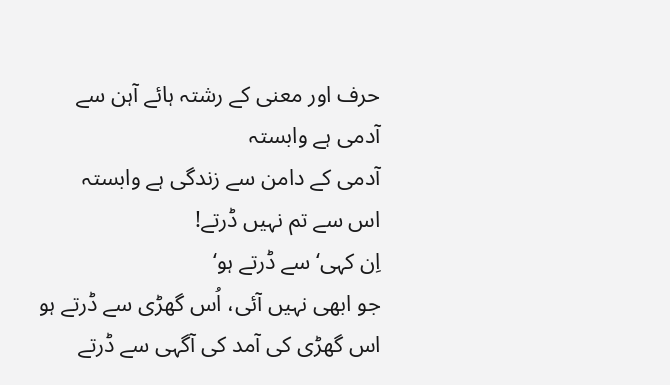حرف اور معنی کے رشتہ ہائے آہن سے
آدمی ہے وابستہ
آدمی کے دامن سے زندگی ہے وابستہ
اس سے تم نہیں ڈرتے!
اِن کہی‘سے ڈرتے ہو‘
جو ابھی نہیں آئی، اُس گھڑی سے ڈرتے ہو
اس گھڑی کی آمد کی آگہی سے ڈرتے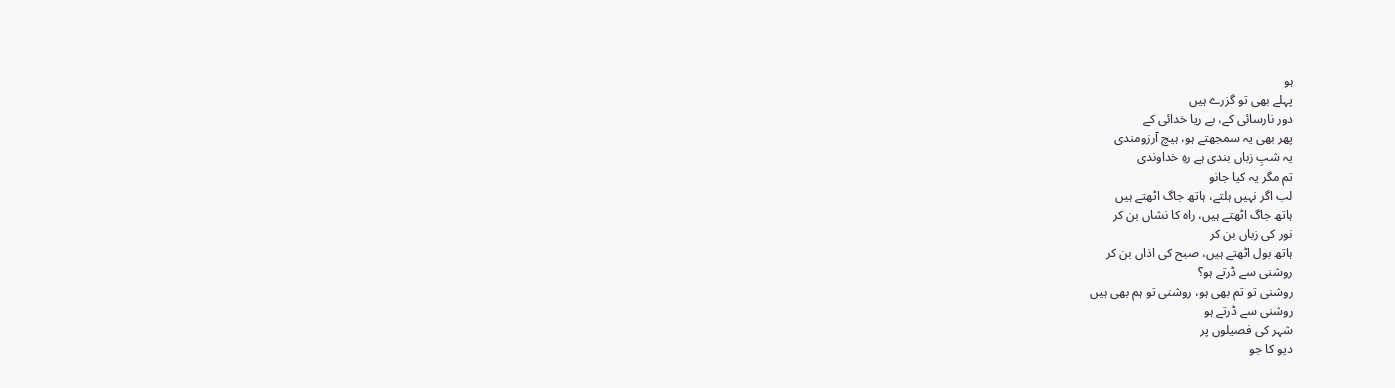ہو
پہلے بھی تو گزرے ہیں
دور نارسائی کے، بے ریا خدائی کے
پھر بھی یہ سمجھتے ہو، ہیچ آرزومندی
یہ شبِ زباں بندی ہے رہِ خداوندی
تم مگر یہ کیا جانو
لب اگر نہیں ہلتے، ہاتھ جاگ اٹھتے ہیں
ہاتھ جاگ اٹھتے ہیں، راہ کا نشاں بن کر
نور کی زباں بن کر
ہاتھ بول اٹھتے ہیں، صبح کی اذاں بن کر
روشنی سے ڈرتے ہو؟
روشنی تو تم بھی ہو، روشنی تو ہم بھی ہیں
روشنی سے ڈرتے ہو
شہر کی فصیلوں پر
دیو کا جو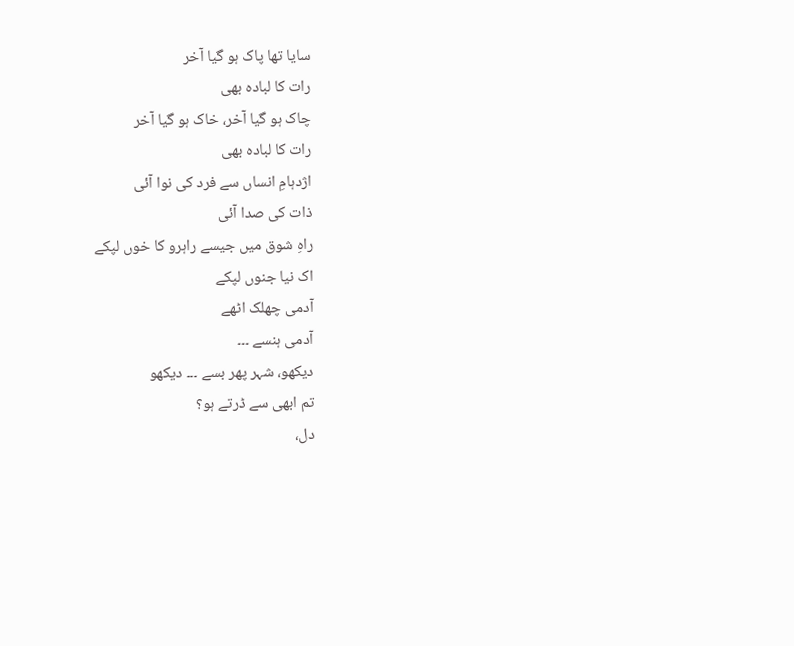سایا تھا پاک ہو گیا آخر
رات کا لبادہ بھی
چاک ہو گیا آخر، خاک ہو گیا آخر
رات کا لبادہ بھی
اژدہامِ انساں سے فرد کی نوا آئی
ذات کی صدا آئی
راہِ شوق میں جیسے راہرو کا خوں لپکے
اک نیا جنوں لپکے
آدمی چھلک اٹھے
آدمی ہنسے ۔۔۔
دیکھو، شہر پھر بسے ۔۔۔ دیکھو
تم ابھی سے ڈرتے ہو؟
دل،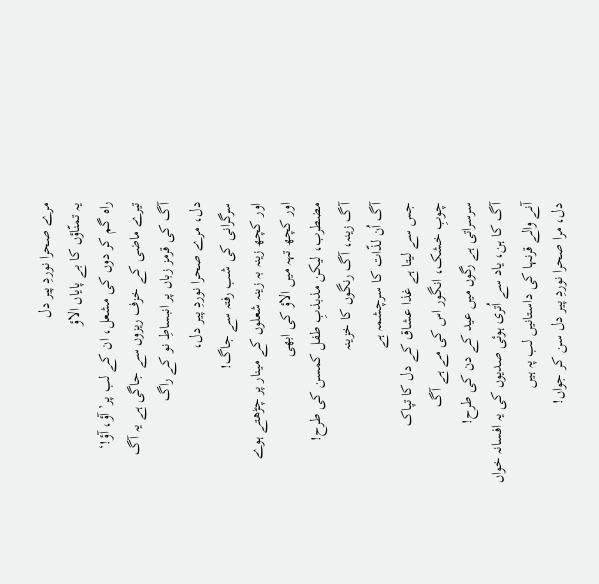مرے صحرا نوردِ پیر دل
یہ تمنّاؤں کا بے پایاں الاؤ
راہ گم کر دوں کی مشعل، ان کے لب پر’ آؤ، آؤ!‘
تیرے ماضی کے خزف ریزوں سے جاگی ہے یہ آگ
آگ کی قرمز زباں پر انبساطِ نو کے راگ
دل، مرے صحرا نوردِ پیر دل،
سرگرانی کی شب رفتہ سے جاگ!
اور کچھ زینہ بہ زینہ شعلوں کے مینار پر چڑھتے ہوے
اور کچھ تہہ میں الاؤ کی ابھی
مضطرب، لیکن مذبذبِ طفل کمسن کی طرح!
آگ زینہ، آگ رنگوں کا خزینہ
آگ اُن لذّات کا سرچشمہ ہے
جس سے لیتا ہے غذا عشاق کے دل کا تپاک
چوبِ خشک، انگور اس کی مے ہے آگ
سرسراتی ہے رگوں میں عید کے دن کی طرح!
آگ کا ہن، یاد سے اُتری ہوئی صدیوں کی یہ افسانہ خواں
آنے والے قرنہا کی داستانیں لب پہ ہیں
دل، مرا صحرا نوردِ پیر دل سن کر جواں!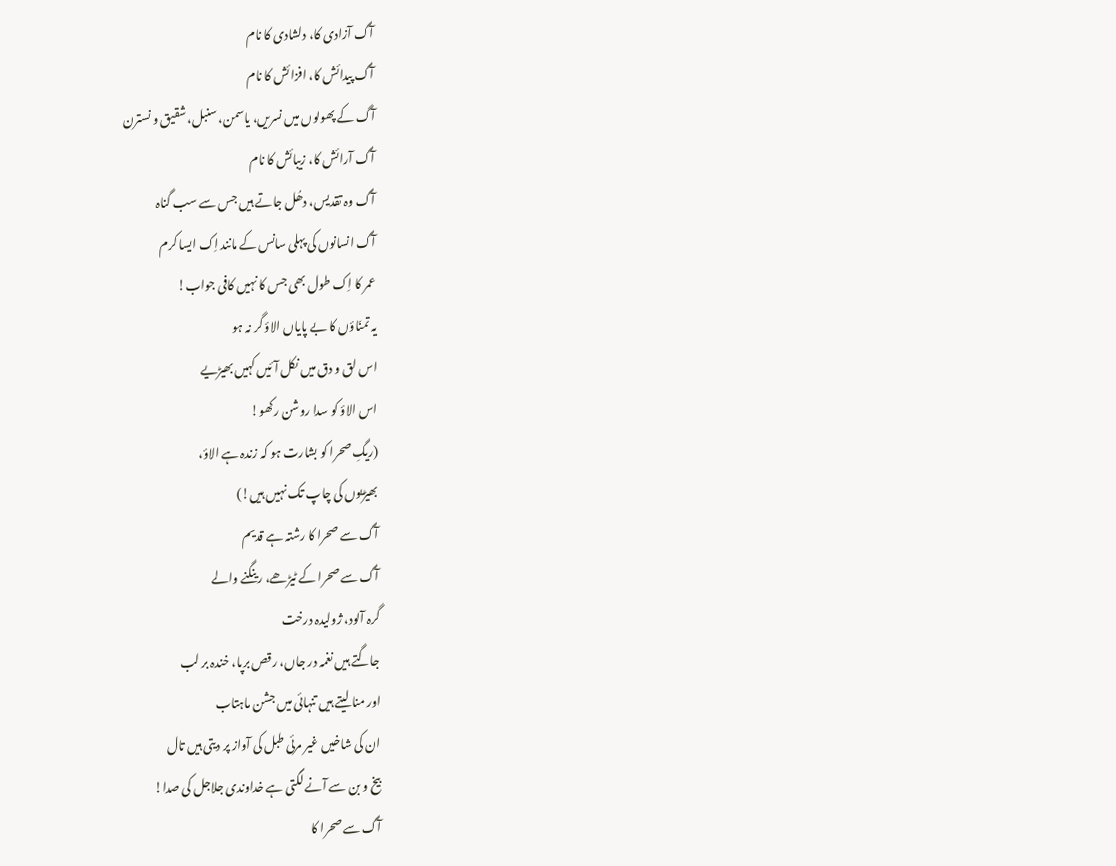آگ آزادی کا، دلشادی کا نام
آگ پیدائش کا، افزائش کا نام
آگ کے پھولوں میں نسریں، یاسمن، سنبل، شقیق و نسترن
آگ آرائش کا، زیبائش کا نام
آگ وہ تقدیس، دھُل جاتے ہیں جس سے سب گناہ
آگ انسانوں کی پہلی سانس کے مانند اِک ایسا کرم
عمر کا اِک طول بھی جس کا نہیں کافی جواب!
یہ تمنّاؤں کا بے پایاں الاؤ گر نہ ہو
اس لق و دق میں نکل آئیں کہیں بھیڑیے
اس الاؤ کو سدا روشن رکھو!
(ریگِ صحرا کو بشارت ہو کہ زندہ ہے الاؤ،
بھیڑیوں کی چاپ تک نہیں ہیں!)
آگ سے صحرا کا رشتہ ہے قدیم
آگ سے صحرا کے ٹیڑھے، رینگنے والے
گرہ آلود، ژولیدہ درخت
جاگتے ہیں نغمہ در جاں، رقص برپا، خندہ بر لب
اور منا لیتے ہیں تنہائی میں جشن ماہتاب
ان کی شاخیں غیر مرئی طبل کی آواز پر دیتی ہیں تال
بیخ و بن سے آنے لگتی ہے خداوندی جلاجل کی صدا!
آگ سے صحرا کا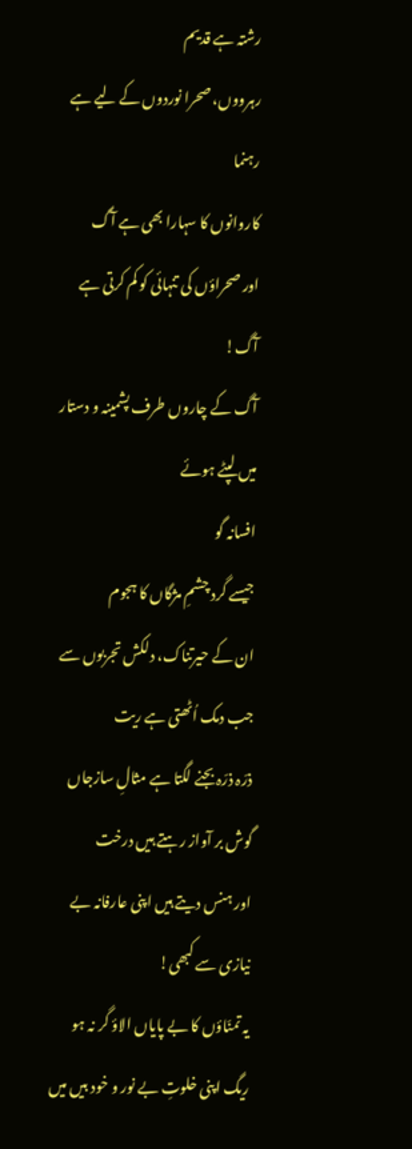رشتہ ہے قدیم
رہرووں، صحرا نوردوں کے لیے ہے رہنما
کاروانوں کا سہارا بھی ہے آگ
اور صحراؤں کی تنہائی کو کم کرتی ہے آگ!
آگ کے چاروں طرف پشمینہ و دستار میں لپٹے ہوئے
افسانہ گو
جیسے گرد چشمِ مژگاں کا ہجوم
ان کے حیرتناک، دلکش تجربوں سے
جب دمک اُٹھتی ہے ریت
ذرّہ ذرّہ بجنے لگتا ہے مثالِ سازجاں
گوش بر آواز رہتے ہیں درخت
اور ہنس دیتے ہیں اپنی عارفانہ بے نیازی سے کبھی!
یہ تمنّاؤں کا بے پایاں الاؤ گر نہ ہو
ریگ اپنی خلوتِ بے نور و خود بیں میں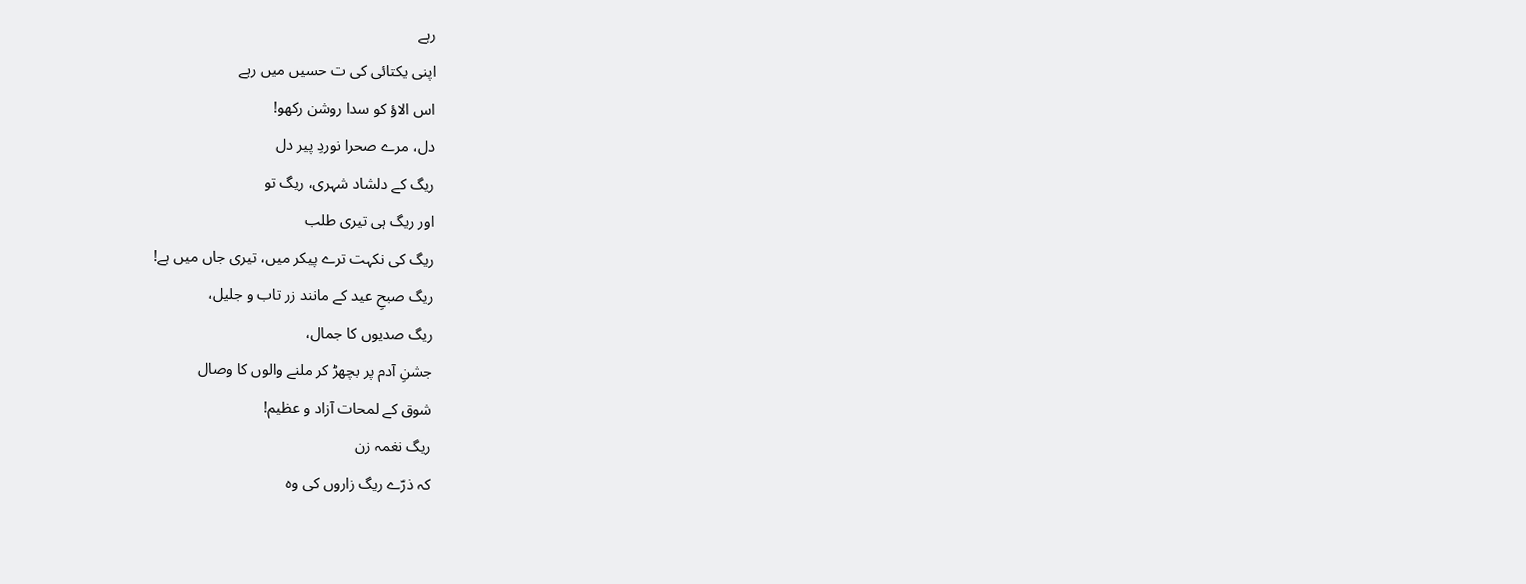رہے
اپنی یکتائی کی ت حسیں میں رہے
اس الاؤ کو سدا روشن رکھو!
دل، مرے صحرا نوردِ پیر دل
ریگ کے دلشاد شہری، ریگ تو
اور ریگ ہی تیری طلب
ریگ کی نکہت ترے پیکر میں، تیری جاں میں ہے!
ریگ صبحِ عید کے مانند زر تاب و جلیل،
ریگ صدیوں کا جمال،
جشنِ آدم پر بچھڑ کر ملنے والوں کا وصال
شوق کے لمحات آزاد و عظیم!
ریگ نغمہ زن
کہ ذرّے ریگ زاروں کی وہ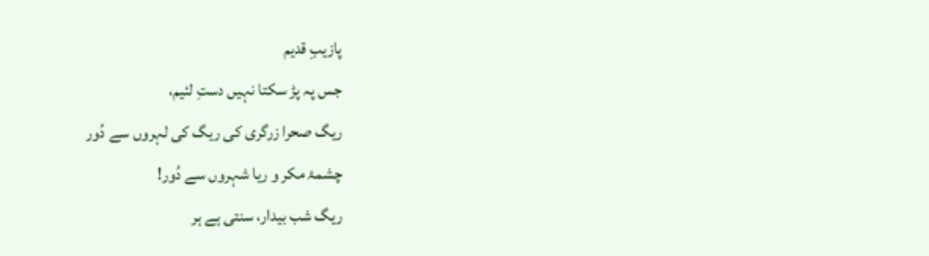پازیبِ قدیم
جس پہ پڑ سکتا نہیں دستِ لئیم،
ریگ صحرا زرگری کی ریگ کی لہروں سے دُور
چشمۂ مکر و ریا شہروں سے دُور!
ریگ شب بیدار، سنتی ہے ہر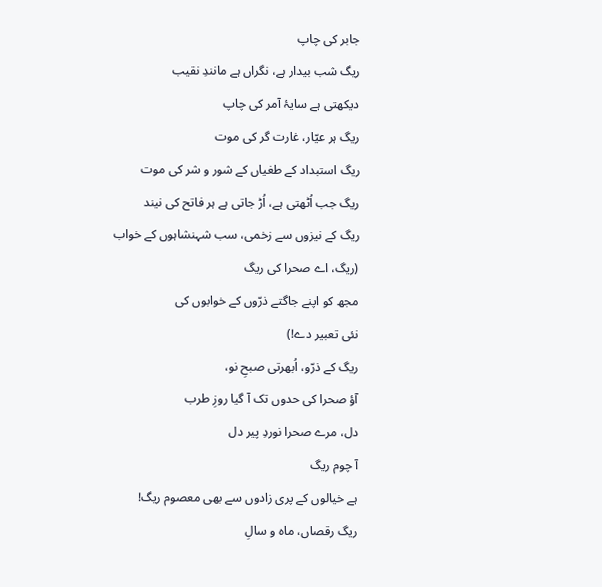جابر کی چاپ
ریگ شب بیدار ہے، نگراں ہے مانندِ نقیب
دیکھتی ہے سایۂ آمر کی چاپ
ریگ ہر عیّار، غارت گر کی موت
ریگ استبداد کے طغیاں کے شور و شر کی موت
ریگ جب اُٹھتی ہے، اُڑ جاتی ہے ہر فاتح کی نیند
ریگ کے نیزوں سے زخمی، سب شہنشاہوں کے خواب
(ریگ، اے صحرا کی ریگ
مجھ کو اپنے جاگتے ذرّوں کے خوابوں کی
نئی تعبیر دے!)
ریگ کے ذرّو، اُبھرتی صبحِ نو،
آؤ صحرا کی حدوں تک آ گیا روزِ طرب
دل، مرے صحرا نوردِ پیر دل
آ چوم ریگ
ہے خیالوں کے پری زادوں سے بھی معصوم ریگ!
ریگ رقصاں، ماہ و سالِ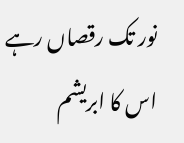نور تک رقصاں رہے
اس کا ابریشم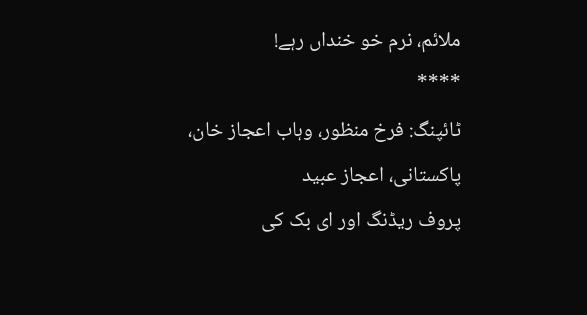ملائم، نرم خو خنداں رہے!
****
ٹائپنگ: فرخ منظور، وہاب اعجاز خان، پاکستانی، اعجاز عبید
پروف ریڈنگ اور ای بک کی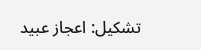تشکیل: اعجاز عبید